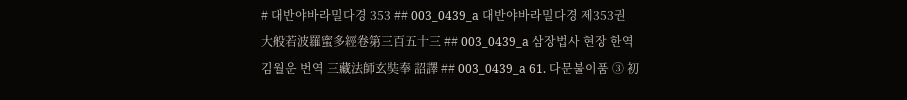# 대반야바라밀다경 353 ## 003_0439_a 대반야바라밀다경 제353권 大般若波羅蜜多經卷第三百五十三 ## 003_0439_a 삼장법사 현장 한역 김월운 번역 三藏法師玄奘奉 詔譯 ## 003_0439_a 61. 다문불이품 ③ 初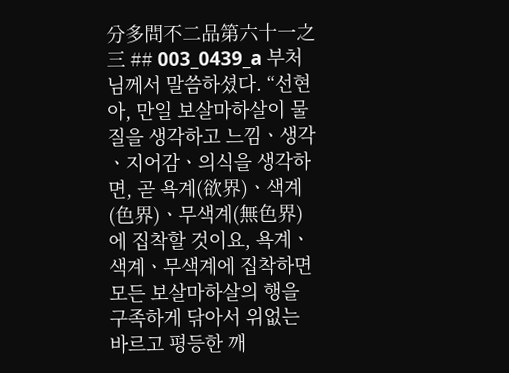分多問不二品第六十一之三 ## 003_0439_a 부처님께서 말씀하셨다. “선현아, 만일 보살마하살이 물질을 생각하고 느낌ㆍ생각ㆍ지어감ㆍ의식을 생각하면, 곧 욕계(欲界)ㆍ색계(色界)ㆍ무색계(無色界)에 집착할 것이요, 욕계ㆍ색계ㆍ무색계에 집착하면 모든 보살마하살의 행을 구족하게 닦아서 위없는 바르고 평등한 깨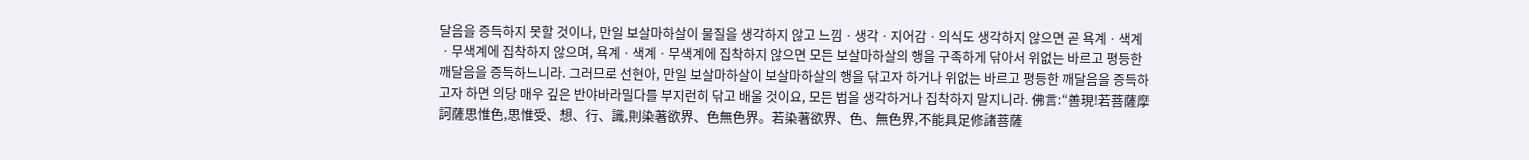달음을 증득하지 못할 것이나, 만일 보살마하살이 물질을 생각하지 않고 느낌ㆍ생각ㆍ지어감ㆍ의식도 생각하지 않으면 곧 욕계ㆍ색계ㆍ무색계에 집착하지 않으며, 욕계ㆍ색계ㆍ무색계에 집착하지 않으면 모든 보살마하살의 행을 구족하게 닦아서 위없는 바르고 평등한 깨달음을 증득하느니라. 그러므로 선현아, 만일 보살마하살이 보살마하살의 행을 닦고자 하거나 위없는 바르고 평등한 깨달음을 증득하고자 하면 의당 매우 깊은 반야바라밀다를 부지런히 닦고 배울 것이요, 모든 법을 생각하거나 집착하지 말지니라. 佛言:“善現!若菩薩摩訶薩思惟色,思惟受、想、行、識,則染著欲界、色無色界。若染著欲界、色、無色界,不能具足修諸菩薩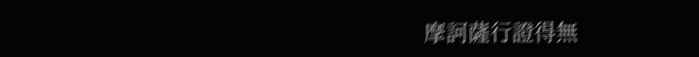摩訶薩行證得無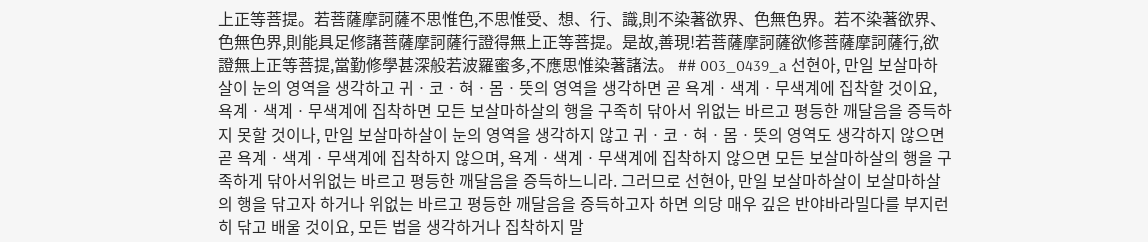上正等菩提。若菩薩摩訶薩不思惟色,不思惟受、想、行、識,則不染著欲界、色無色界。若不染著欲界、色無色界,則能具足修諸菩薩摩訶薩行證得無上正等菩提。是故,善現!若菩薩摩訶薩欲修菩薩摩訶薩行,欲證無上正等菩提,當勤修學甚深般若波羅蜜多,不應思惟染著諸法。 ## 003_0439_a 선현아, 만일 보살마하살이 눈의 영역을 생각하고 귀ㆍ코ㆍ혀ㆍ몸ㆍ뜻의 영역을 생각하면 곧 욕계ㆍ색계ㆍ무색계에 집착할 것이요, 욕계ㆍ색계ㆍ무색계에 집착하면 모든 보살마하살의 행을 구족히 닦아서 위없는 바르고 평등한 깨달음을 증득하지 못할 것이나, 만일 보살마하살이 눈의 영역을 생각하지 않고 귀ㆍ코ㆍ혀ㆍ몸ㆍ뜻의 영역도 생각하지 않으면 곧 욕계ㆍ색계ㆍ무색계에 집착하지 않으며, 욕계ㆍ색계ㆍ무색계에 집착하지 않으면 모든 보살마하살의 행을 구족하게 닦아서위없는 바르고 평등한 깨달음을 증득하느니라. 그러므로 선현아, 만일 보살마하살이 보살마하살의 행을 닦고자 하거나 위없는 바르고 평등한 깨달음을 증득하고자 하면 의당 매우 깊은 반야바라밀다를 부지런히 닦고 배울 것이요, 모든 법을 생각하거나 집착하지 말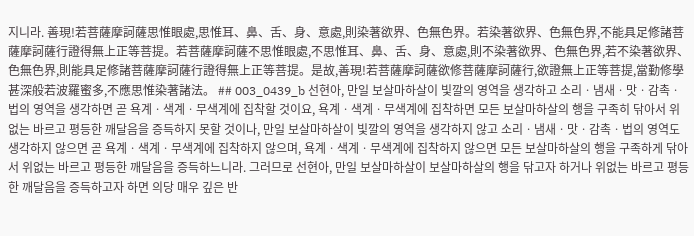지니라. 善現!若菩薩摩訶薩思惟眼處,思惟耳、鼻、舌、身、意處,則染著欲界、色無色界。若染著欲界、色無色界,不能具足修諸菩薩摩訶薩行證得無上正等菩提。若菩薩摩訶薩不思惟眼處,不思惟耳、鼻、舌、身、意處,則不染著欲界、色無色界,若不染著欲界、色無色界,則能具足修諸菩薩摩訶薩行證得無上正等菩提。是故,善現!若菩薩摩訶薩欲修菩薩摩訶薩行,欲證無上正等菩提,當勤修學甚深般若波羅蜜多,不應思惟染著諸法。 ## 003_0439_b 선현아, 만일 보살마하살이 빛깔의 영역을 생각하고 소리ㆍ냄새ㆍ맛ㆍ감촉ㆍ법의 영역을 생각하면 곧 욕계ㆍ색계ㆍ무색계에 집착할 것이요, 욕계ㆍ색계ㆍ무색계에 집착하면 모든 보살마하살의 행을 구족히 닦아서 위없는 바르고 평등한 깨달음을 증득하지 못할 것이나, 만일 보살마하살이 빛깔의 영역을 생각하지 않고 소리ㆍ냄새ㆍ맛ㆍ감촉ㆍ법의 영역도 생각하지 않으면 곧 욕계ㆍ색계ㆍ무색계에 집착하지 않으며, 욕계ㆍ색계ㆍ무색계에 집착하지 않으면 모든 보살마하살의 행을 구족하게 닦아서 위없는 바르고 평등한 깨달음을 증득하느니라. 그러므로 선현아, 만일 보살마하살이 보살마하살의 행을 닦고자 하거나 위없는 바르고 평등한 깨달음을 증득하고자 하면 의당 매우 깊은 반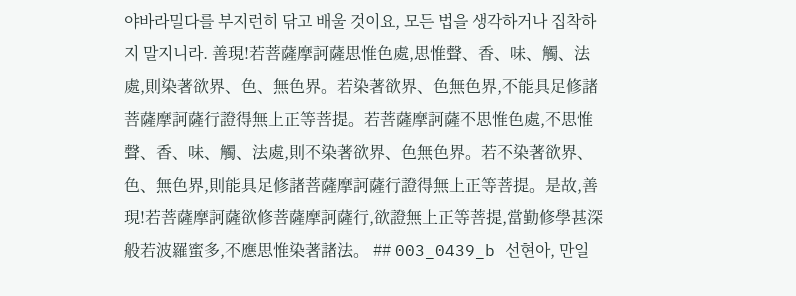야바라밀다를 부지런히 닦고 배울 것이요, 모든 법을 생각하거나 집착하지 말지니라. 善現!若菩薩摩訶薩思惟色處,思惟聲、香、味、觸、法處,則染著欲界、色、無色界。若染著欲界、色無色界,不能具足修諸菩薩摩訶薩行證得無上正等菩提。若菩薩摩訶薩不思惟色處,不思惟聲、香、味、觸、法處,則不染著欲界、色無色界。若不染著欲界、色、無色界,則能具足修諸菩薩摩訶薩行證得無上正等菩提。是故,善現!若菩薩摩訶薩欲修菩薩摩訶薩行,欲證無上正等菩提,當勤修學甚深般若波羅蜜多,不應思惟染著諸法。 ## 003_0439_b 선현아, 만일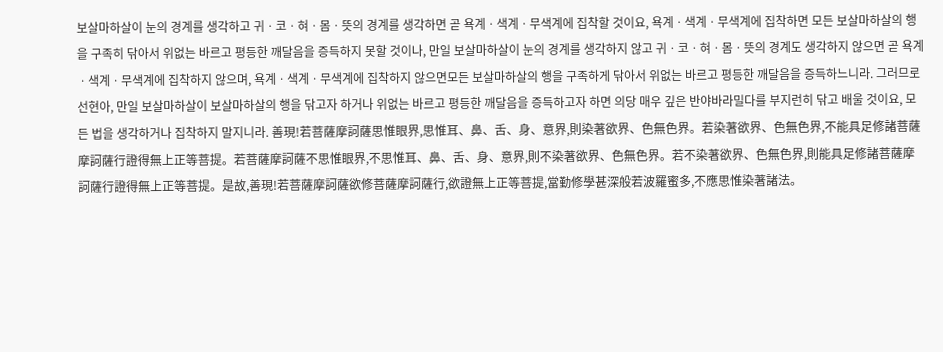보살마하살이 눈의 경계를 생각하고 귀ㆍ코ㆍ혀ㆍ몸ㆍ뜻의 경계를 생각하면 곧 욕계ㆍ색계ㆍ무색계에 집착할 것이요, 욕계ㆍ색계ㆍ무색계에 집착하면 모든 보살마하살의 행을 구족히 닦아서 위없는 바르고 평등한 깨달음을 증득하지 못할 것이나, 만일 보살마하살이 눈의 경계를 생각하지 않고 귀ㆍ코ㆍ혀ㆍ몸ㆍ뜻의 경계도 생각하지 않으면 곧 욕계ㆍ색계ㆍ무색계에 집착하지 않으며, 욕계ㆍ색계ㆍ무색계에 집착하지 않으면모든 보살마하살의 행을 구족하게 닦아서 위없는 바르고 평등한 깨달음을 증득하느니라. 그러므로 선현아, 만일 보살마하살이 보살마하살의 행을 닦고자 하거나 위없는 바르고 평등한 깨달음을 증득하고자 하면 의당 매우 깊은 반야바라밀다를 부지런히 닦고 배울 것이요, 모든 법을 생각하거나 집착하지 말지니라. 善現!若菩薩摩訶薩思惟眼界,思惟耳、鼻、舌、身、意界,則染著欲界、色無色界。若染著欲界、色無色界,不能具足修諸菩薩摩訶薩行證得無上正等菩提。若菩薩摩訶薩不思惟眼界,不思惟耳、鼻、舌、身、意界,則不染著欲界、色無色界。若不染著欲界、色無色界,則能具足修諸菩薩摩訶薩行證得無上正等菩提。是故,善現!若菩薩摩訶薩欲修菩薩摩訶薩行,欲證無上正等菩提,當勤修學甚深般若波羅蜜多,不應思惟染著諸法。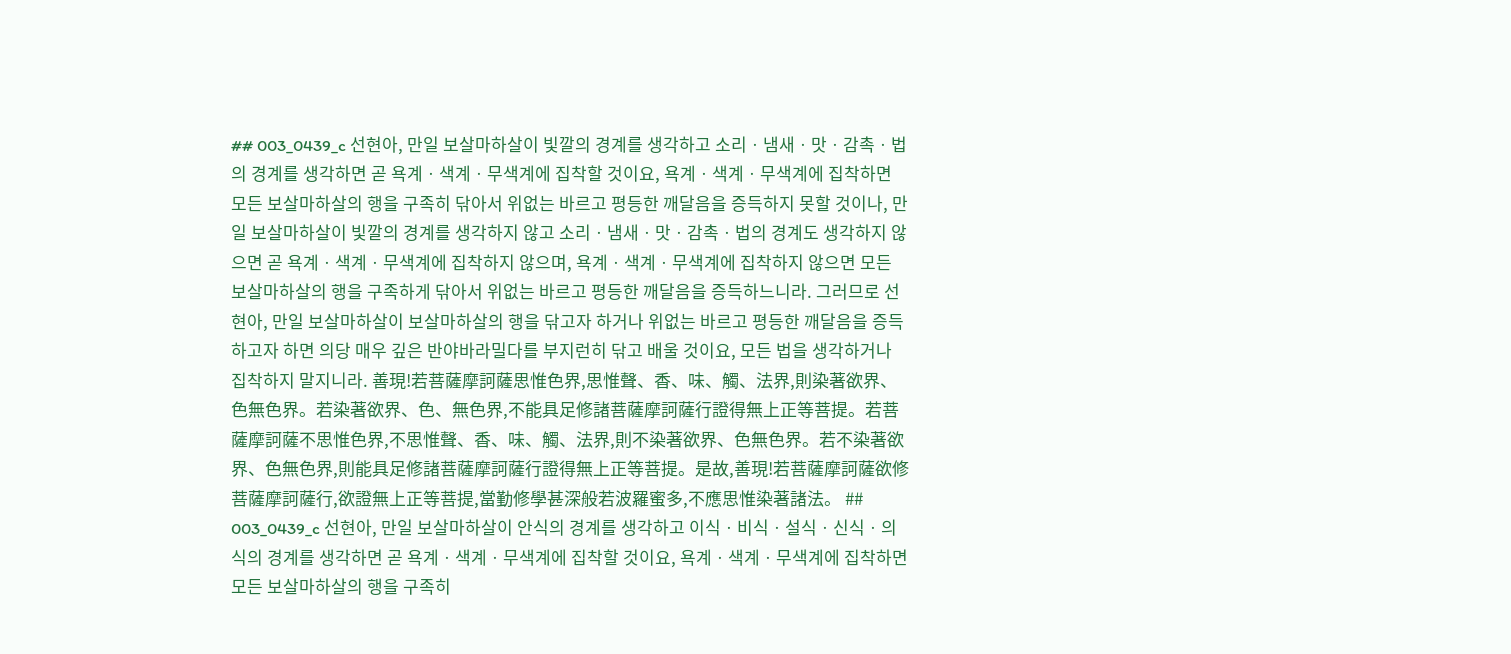## 003_0439_c 선현아, 만일 보살마하살이 빛깔의 경계를 생각하고 소리ㆍ냄새ㆍ맛ㆍ감촉ㆍ법의 경계를 생각하면 곧 욕계ㆍ색계ㆍ무색계에 집착할 것이요, 욕계ㆍ색계ㆍ무색계에 집착하면 모든 보살마하살의 행을 구족히 닦아서 위없는 바르고 평등한 깨달음을 증득하지 못할 것이나, 만일 보살마하살이 빛깔의 경계를 생각하지 않고 소리ㆍ냄새ㆍ맛ㆍ감촉ㆍ법의 경계도 생각하지 않으면 곧 욕계ㆍ색계ㆍ무색계에 집착하지 않으며, 욕계ㆍ색계ㆍ무색계에 집착하지 않으면 모든 보살마하살의 행을 구족하게 닦아서 위없는 바르고 평등한 깨달음을 증득하느니라. 그러므로 선현아, 만일 보살마하살이 보살마하살의 행을 닦고자 하거나 위없는 바르고 평등한 깨달음을 증득하고자 하면 의당 매우 깊은 반야바라밀다를 부지런히 닦고 배울 것이요, 모든 법을 생각하거나 집착하지 말지니라. 善現!若菩薩摩訶薩思惟色界,思惟聲、香、味、觸、法界,則染著欲界、色無色界。若染著欲界、色、無色界,不能具足修諸菩薩摩訶薩行證得無上正等菩提。若菩薩摩訶薩不思惟色界,不思惟聲、香、味、觸、法界,則不染著欲界、色無色界。若不染著欲界、色無色界,則能具足修諸菩薩摩訶薩行證得無上正等菩提。是故,善現!若菩薩摩訶薩欲修菩薩摩訶薩行,欲證無上正等菩提,當勤修學甚深般若波羅蜜多,不應思惟染著諸法。 ## 003_0439_c 선현아, 만일 보살마하살이 안식의 경계를 생각하고 이식ㆍ비식ㆍ설식ㆍ신식ㆍ의식의 경계를 생각하면 곧 욕계ㆍ색계ㆍ무색계에 집착할 것이요, 욕계ㆍ색계ㆍ무색계에 집착하면 모든 보살마하살의 행을 구족히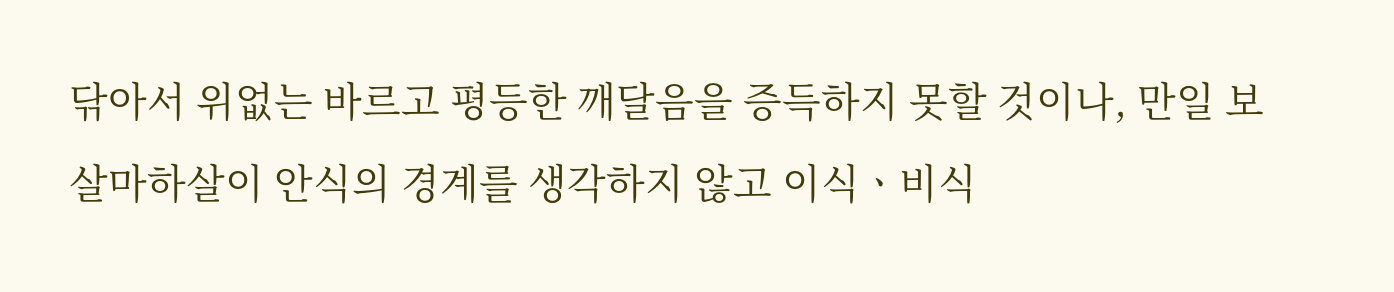닦아서 위없는 바르고 평등한 깨달음을 증득하지 못할 것이나, 만일 보살마하살이 안식의 경계를 생각하지 않고 이식ㆍ비식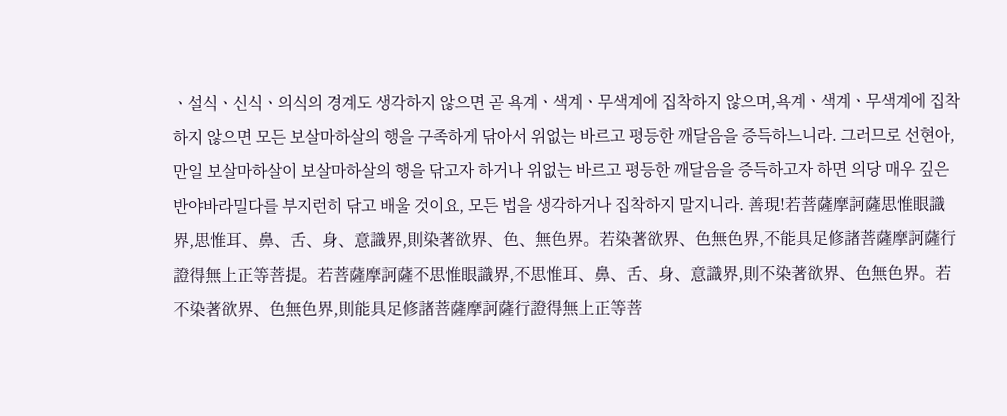ㆍ설식ㆍ신식ㆍ의식의 경계도 생각하지 않으면 곧 욕계ㆍ색계ㆍ무색계에 집착하지 않으며,욕계ㆍ색계ㆍ무색계에 집착하지 않으면 모든 보살마하살의 행을 구족하게 닦아서 위없는 바르고 평등한 깨달음을 증득하느니라. 그러므로 선현아, 만일 보살마하살이 보살마하살의 행을 닦고자 하거나 위없는 바르고 평등한 깨달음을 증득하고자 하면 의당 매우 깊은 반야바라밀다를 부지런히 닦고 배울 것이요, 모든 법을 생각하거나 집착하지 말지니라. 善現!若菩薩摩訶薩思惟眼識界,思惟耳、鼻、舌、身、意識界,則染著欲界、色、無色界。若染著欲界、色無色界,不能具足修諸菩薩摩訶薩行證得無上正等菩提。若菩薩摩訶薩不思惟眼識界,不思惟耳、鼻、舌、身、意識界,則不染著欲界、色無色界。若不染著欲界、色無色界,則能具足修諸菩薩摩訶薩行證得無上正等菩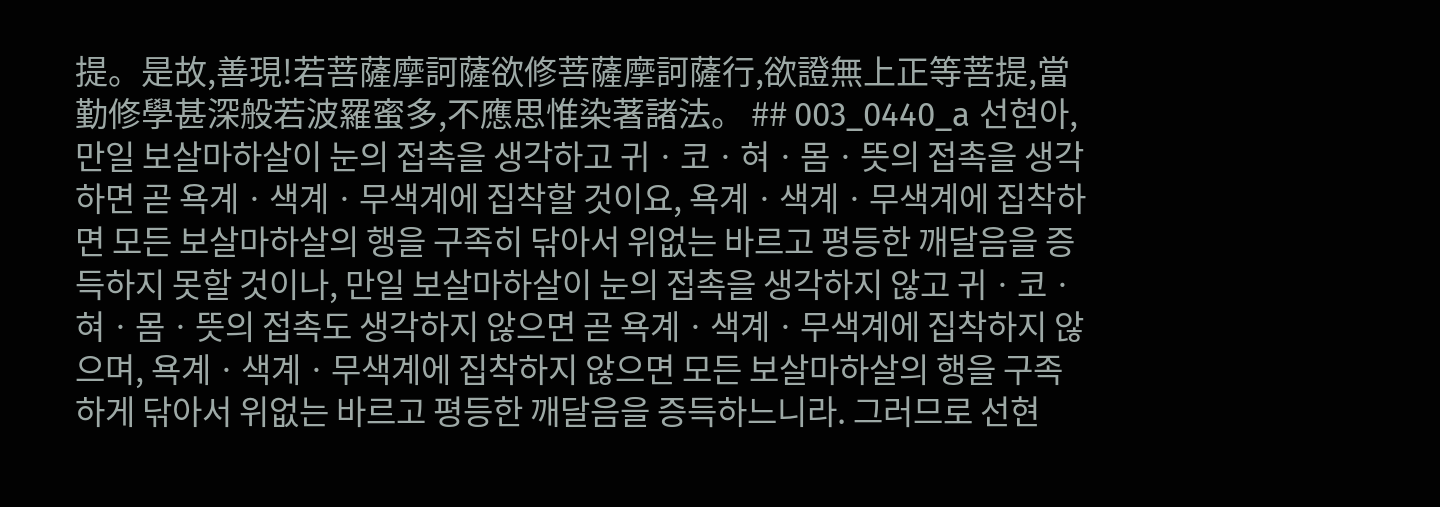提。是故,善現!若菩薩摩訶薩欲修菩薩摩訶薩行,欲證無上正等菩提,當勤修學甚深般若波羅蜜多,不應思惟染著諸法。 ## 003_0440_a 선현아, 만일 보살마하살이 눈의 접촉을 생각하고 귀ㆍ코ㆍ혀ㆍ몸ㆍ뜻의 접촉을 생각하면 곧 욕계ㆍ색계ㆍ무색계에 집착할 것이요, 욕계ㆍ색계ㆍ무색계에 집착하면 모든 보살마하살의 행을 구족히 닦아서 위없는 바르고 평등한 깨달음을 증득하지 못할 것이나, 만일 보살마하살이 눈의 접촉을 생각하지 않고 귀ㆍ코ㆍ혀ㆍ몸ㆍ뜻의 접촉도 생각하지 않으면 곧 욕계ㆍ색계ㆍ무색계에 집착하지 않으며, 욕계ㆍ색계ㆍ무색계에 집착하지 않으면 모든 보살마하살의 행을 구족하게 닦아서 위없는 바르고 평등한 깨달음을 증득하느니라. 그러므로 선현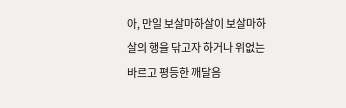아, 만일 보살마하살이 보살마하살의 행을 닦고자 하거나 위없는 바르고 평등한 깨달음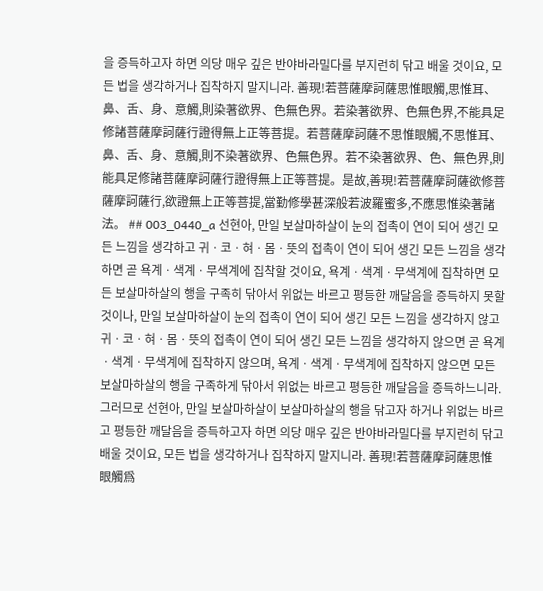을 증득하고자 하면 의당 매우 깊은 반야바라밀다를 부지런히 닦고 배울 것이요, 모든 법을 생각하거나 집착하지 말지니라. 善現!若菩薩摩訶薩思惟眼觸,思惟耳、鼻、舌、身、意觸,則染著欲界、色無色界。若染著欲界、色無色界,不能具足修諸菩薩摩訶薩行證得無上正等菩提。若菩薩摩訶薩不思惟眼觸,不思惟耳、鼻、舌、身、意觸,則不染著欲界、色無色界。若不染著欲界、色、無色界,則能具足修諸菩薩摩訶薩行證得無上正等菩提。是故,善現!若菩薩摩訶薩欲修菩薩摩訶薩行,欲證無上正等菩提,當勤修學甚深般若波羅蜜多,不應思惟染著諸法。 ## 003_0440_a 선현아, 만일 보살마하살이 눈의 접촉이 연이 되어 생긴 모든 느낌을 생각하고 귀ㆍ코ㆍ혀ㆍ몸ㆍ뜻의 접촉이 연이 되어 생긴 모든 느낌을 생각하면 곧 욕계ㆍ색계ㆍ무색계에 집착할 것이요, 욕계ㆍ색계ㆍ무색계에 집착하면 모든 보살마하살의 행을 구족히 닦아서 위없는 바르고 평등한 깨달음을 증득하지 못할 것이나, 만일 보살마하살이 눈의 접촉이 연이 되어 생긴 모든 느낌을 생각하지 않고귀ㆍ코ㆍ혀ㆍ몸ㆍ뜻의 접촉이 연이 되어 생긴 모든 느낌을 생각하지 않으면 곧 욕계ㆍ색계ㆍ무색계에 집착하지 않으며, 욕계ㆍ색계ㆍ무색계에 집착하지 않으면 모든 보살마하살의 행을 구족하게 닦아서 위없는 바르고 평등한 깨달음을 증득하느니라. 그러므로 선현아, 만일 보살마하살이 보살마하살의 행을 닦고자 하거나 위없는 바르고 평등한 깨달음을 증득하고자 하면 의당 매우 깊은 반야바라밀다를 부지런히 닦고 배울 것이요, 모든 법을 생각하거나 집착하지 말지니라. 善現!若菩薩摩訶薩思惟眼觸爲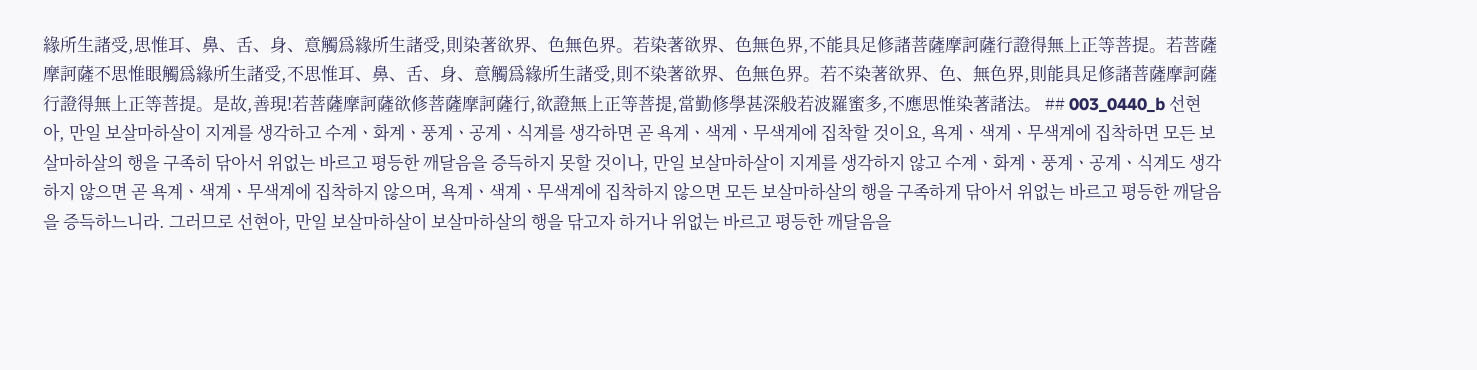緣所生諸受,思惟耳、鼻、舌、身、意觸爲緣所生諸受,則染著欲界、色無色界。若染著欲界、色無色界,不能具足修諸菩薩摩訶薩行證得無上正等菩提。若菩薩摩訶薩不思惟眼觸爲緣所生諸受,不思惟耳、鼻、舌、身、意觸爲緣所生諸受,則不染著欲界、色無色界。若不染著欲界、色、無色界,則能具足修諸菩薩摩訶薩行證得無上正等菩提。是故,善現!若菩薩摩訶薩欲修菩薩摩訶薩行,欲證無上正等菩提,當勤修學甚深般若波羅蜜多,不應思惟染著諸法。 ## 003_0440_b 선현아, 만일 보살마하살이 지계를 생각하고 수계ㆍ화계ㆍ풍계ㆍ공계ㆍ식계를 생각하면 곧 욕계ㆍ색계ㆍ무색계에 집착할 것이요, 욕계ㆍ색계ㆍ무색계에 집착하면 모든 보살마하살의 행을 구족히 닦아서 위없는 바르고 평등한 깨달음을 증득하지 못할 것이나, 만일 보살마하살이 지계를 생각하지 않고 수계ㆍ화계ㆍ풍계ㆍ공계ㆍ식계도 생각하지 않으면 곧 욕계ㆍ색계ㆍ무색계에 집착하지 않으며, 욕계ㆍ색계ㆍ무색계에 집착하지 않으면 모든 보살마하살의 행을 구족하게 닦아서 위없는 바르고 평등한 깨달음을 증득하느니라. 그러므로 선현아, 만일 보살마하살이 보살마하살의 행을 닦고자 하거나 위없는 바르고 평등한 깨달음을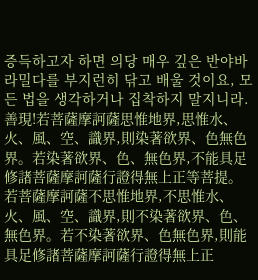증득하고자 하면 의당 매우 깊은 반야바라밀다를 부지런히 닦고 배울 것이요, 모든 법을 생각하거나 집착하지 말지니라. 善現!若菩薩摩訶薩思惟地界,思惟水、火、風、空、識界,則染著欲界、色無色界。若染著欲界、色、無色界,不能具足修諸菩薩摩訶薩行證得無上正等菩提。若菩薩摩訶薩不思惟地界,不思惟水、火、風、空、識界,則不染著欲界、色、無色界。若不染著欲界、色無色界,則能具足修諸菩薩摩訶薩行證得無上正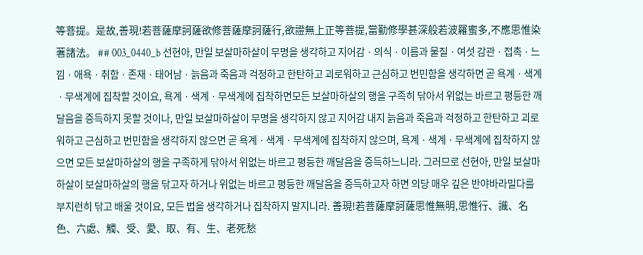等菩提。是故,善現!若菩薩摩訶薩欲修菩薩摩訶薩行,欲證無上正等菩提,當勤修學甚深般若波羅蜜多,不應思惟染著諸法。 ## 003_0440_b 선현아, 만일 보살마하살이 무명을 생각하고 지어감ㆍ의식ㆍ이름과 물질ㆍ여섯 감관ㆍ접촉ㆍ느낌ㆍ애욕ㆍ취함ㆍ존재ㆍ태어남ㆍ늙음과 죽음과 걱정하고 한탄하고 괴로워하고 근심하고 번민함을 생각하면 곧 욕계ㆍ색계ㆍ무색계에 집착할 것이요, 욕계ㆍ색계ㆍ무색계에 집착하면모든 보살마하살의 행을 구족히 닦아서 위없는 바르고 평등한 깨달음을 증득하지 못할 것이나, 만일 보살마하살이 무명을 생각하지 않고 지어감 내지 늙음과 죽음과 걱정하고 한탄하고 괴로워하고 근심하고 번민함을 생각하지 않으면 곧 욕계ㆍ색계ㆍ무색계에 집착하지 않으며, 욕계ㆍ색계ㆍ무색계에 집착하지 않으면 모든 보살마하살의 행을 구족하게 닦아서 위없는 바르고 평등한 깨달음을 증득하느니라. 그러므로 선현아, 만일 보살마하살이 보살마하살의 행을 닦고자 하거나 위없는 바르고 평등한 깨달음을 증득하고자 하면 의당 매우 깊은 반야바라밀다를 부지런히 닦고 배울 것이요, 모든 법을 생각하거나 집착하지 말지니라. 善現!若菩薩摩訶薩思惟無明,思惟行、識、名色、六處、觸、受、愛、取、有、生、老死愁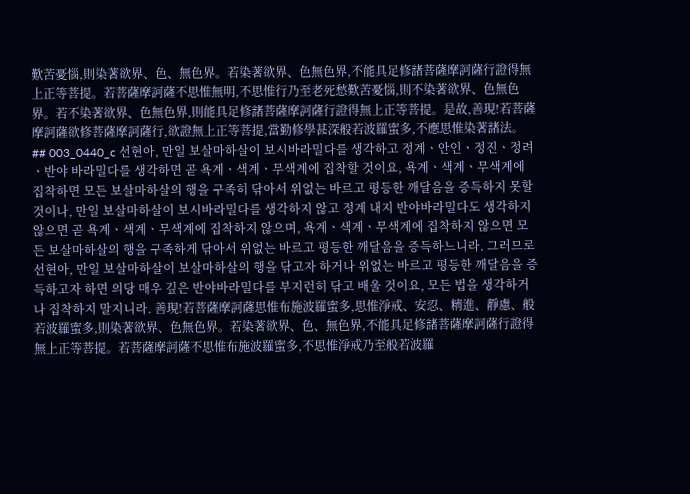歎苦憂惱,則染著欲界、色、無色界。若染著欲界、色無色界,不能具足修諸菩薩摩訶薩行證得無上正等菩提。若菩薩摩訶薩不思惟無明,不思惟行乃至老死愁歎苦憂惱,則不染著欲界、色無色界。若不染著欲界、色無色界,則能具足修諸菩薩摩訶薩行證得無上正等菩提。是故,善現!若菩薩摩訶薩欲修菩薩摩訶薩行,欲證無上正等菩提,當勤修學甚深般若波羅蜜多,不應思惟染著諸法。 ## 003_0440_c 선현아, 만일 보살마하살이 보시바라밀다를 생각하고 정계ㆍ안인ㆍ정진ㆍ정려ㆍ반야 바라밀다를 생각하면 곧 욕계ㆍ색계ㆍ무색계에 집착할 것이요, 욕계ㆍ색계ㆍ무색계에 집착하면 모든 보살마하살의 행을 구족히 닦아서 위없는 바르고 평등한 깨달음을 증득하지 못할 것이나, 만일 보살마하살이 보시바라밀다를 생각하지 않고 정계 내지 반야바라밀다도 생각하지 않으면 곧 욕계ㆍ색계ㆍ무색계에 집착하지 않으며, 욕계ㆍ색계ㆍ무색계에 집착하지 않으면 모든 보살마하살의 행을 구족하게 닦아서 위없는 바르고 평등한 깨달음을 증득하느니라. 그러므로 선현아, 만일 보살마하살이 보살마하살의 행을 닦고자 하거나 위없는 바르고 평등한 깨달음을 증득하고자 하면 의당 매우 깊은 반야바라밀다를 부지런히 닦고 배울 것이요, 모든 법을 생각하거나 집착하지 말지니라. 善現!若菩薩摩訶薩思惟布施波羅蜜多,思惟淨戒、安忍、精進、靜慮、般若波羅蜜多,則染著欲界、色無色界。若染著欲界、色、無色界,不能具足修諸菩薩摩訶薩行證得無上正等菩提。若菩薩摩訶薩不思惟布施波羅蜜多,不思惟淨戒乃至般若波羅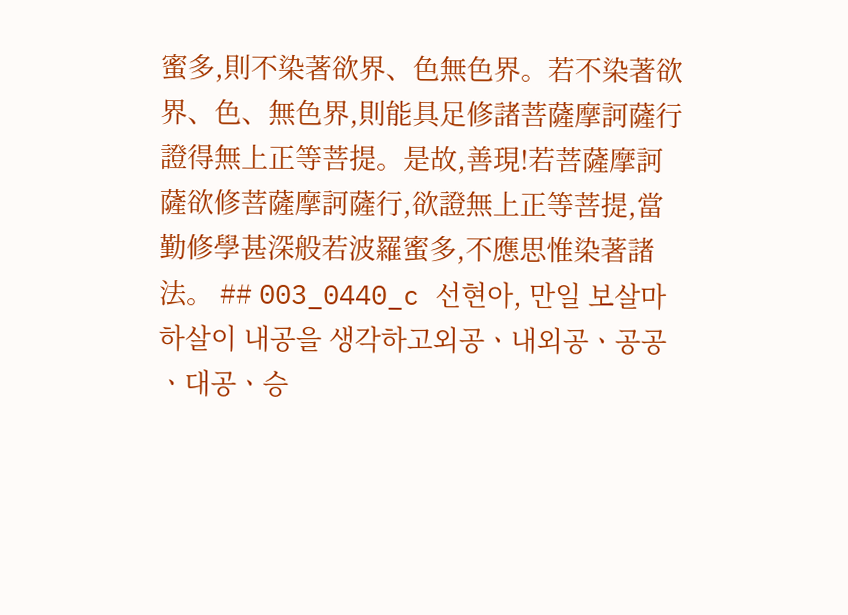蜜多,則不染著欲界、色無色界。若不染著欲界、色、無色界,則能具足修諸菩薩摩訶薩行證得無上正等菩提。是故,善現!若菩薩摩訶薩欲修菩薩摩訶薩行,欲證無上正等菩提,當勤修學甚深般若波羅蜜多,不應思惟染著諸法。 ## 003_0440_c 선현아, 만일 보살마하살이 내공을 생각하고외공ㆍ내외공ㆍ공공ㆍ대공ㆍ승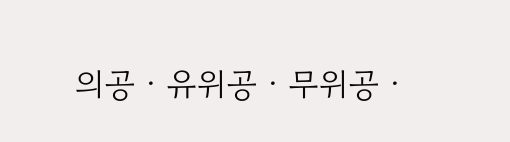의공ㆍ유위공ㆍ무위공ㆍ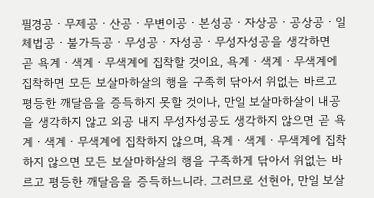필경공ㆍ무제공ㆍ산공ㆍ무변이공ㆍ본성공ㆍ자상공ㆍ공상공ㆍ일체법공ㆍ불가득공ㆍ무성공ㆍ자성공ㆍ무성자성공을 생각하면 곧 욕계ㆍ색계ㆍ무색계에 집착할 것이요, 욕계ㆍ색계ㆍ무색계에 집착하면 모든 보살마하살의 행을 구족히 닦아서 위없는 바르고 평등한 깨달음을 증득하지 못할 것이나, 만일 보살마하살이 내공을 생각하지 않고 외공 내지 무성자성공도 생각하지 않으면 곧 욕계ㆍ색계ㆍ무색계에 집착하지 않으며, 욕계ㆍ색계ㆍ무색계에 집착하지 않으면 모든 보살마하살의 행을 구족하게 닦아서 위없는 바르고 평등한 깨달음을 증득하느니라. 그러므로 선현아, 만일 보살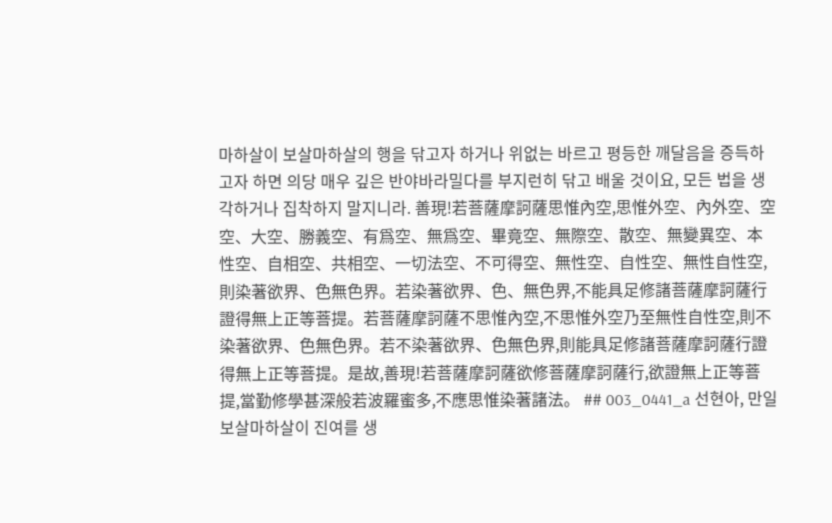마하살이 보살마하살의 행을 닦고자 하거나 위없는 바르고 평등한 깨달음을 증득하고자 하면 의당 매우 깊은 반야바라밀다를 부지런히 닦고 배울 것이요, 모든 법을 생각하거나 집착하지 말지니라. 善現!若菩薩摩訶薩思惟內空,思惟外空、內外空、空空、大空、勝義空、有爲空、無爲空、畢竟空、無際空、散空、無變異空、本性空、自相空、共相空、一切法空、不可得空、無性空、自性空、無性自性空,則染著欲界、色無色界。若染著欲界、色、無色界,不能具足修諸菩薩摩訶薩行證得無上正等菩提。若菩薩摩訶薩不思惟內空,不思惟外空乃至無性自性空,則不染著欲界、色無色界。若不染著欲界、色無色界,則能具足修諸菩薩摩訶薩行證得無上正等菩提。是故,善現!若菩薩摩訶薩欲修菩薩摩訶薩行,欲證無上正等菩提,當勤修學甚深般若波羅蜜多,不應思惟染著諸法。 ## 003_0441_a 선현아, 만일 보살마하살이 진여를 생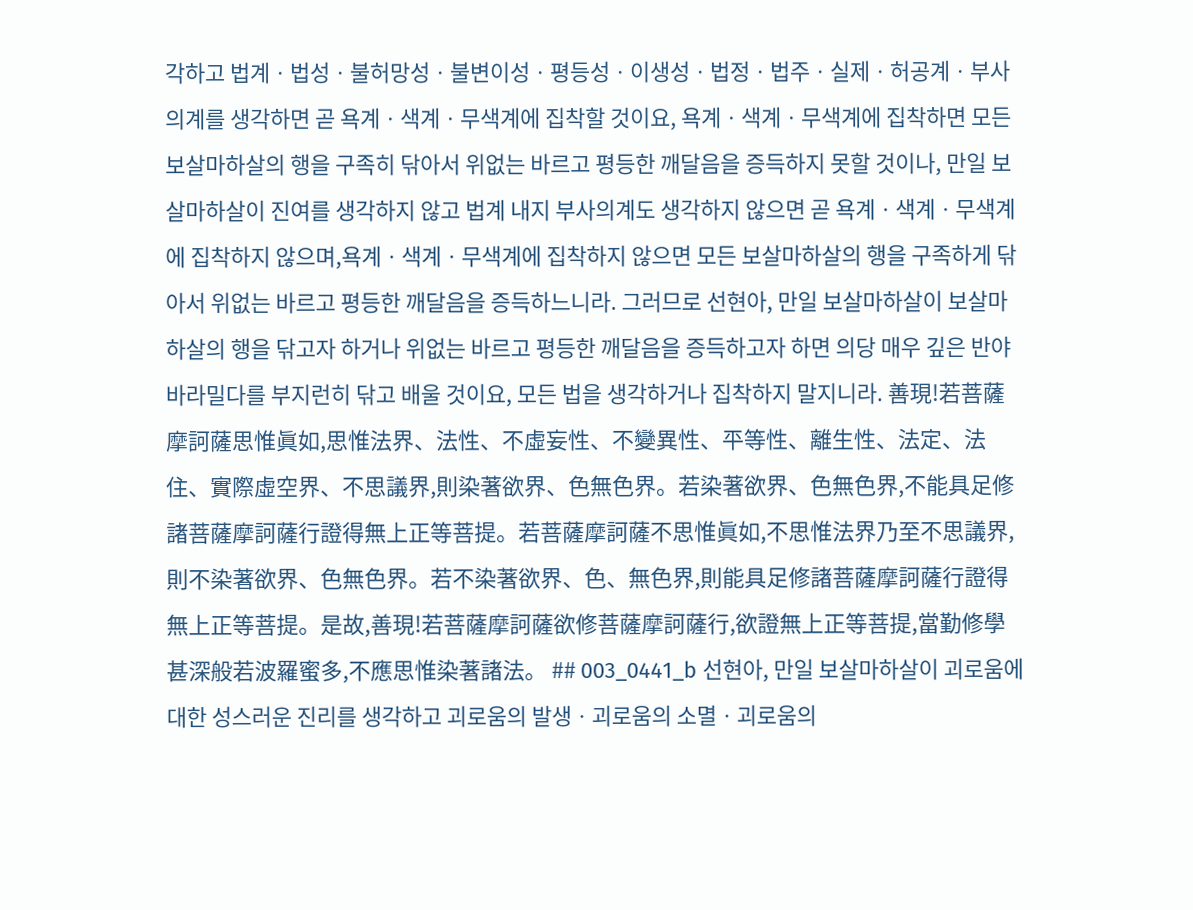각하고 법계ㆍ법성ㆍ불허망성ㆍ불변이성ㆍ평등성ㆍ이생성ㆍ법정ㆍ법주ㆍ실제ㆍ허공계ㆍ부사의계를 생각하면 곧 욕계ㆍ색계ㆍ무색계에 집착할 것이요, 욕계ㆍ색계ㆍ무색계에 집착하면 모든 보살마하살의 행을 구족히 닦아서 위없는 바르고 평등한 깨달음을 증득하지 못할 것이나, 만일 보살마하살이 진여를 생각하지 않고 법계 내지 부사의계도 생각하지 않으면 곧 욕계ㆍ색계ㆍ무색계에 집착하지 않으며,욕계ㆍ색계ㆍ무색계에 집착하지 않으면 모든 보살마하살의 행을 구족하게 닦아서 위없는 바르고 평등한 깨달음을 증득하느니라. 그러므로 선현아, 만일 보살마하살이 보살마하살의 행을 닦고자 하거나 위없는 바르고 평등한 깨달음을 증득하고자 하면 의당 매우 깊은 반야바라밀다를 부지런히 닦고 배울 것이요, 모든 법을 생각하거나 집착하지 말지니라. 善現!若菩薩摩訶薩思惟眞如,思惟法界、法性、不虛妄性、不變異性、平等性、離生性、法定、法住、實際虛空界、不思議界,則染著欲界、色無色界。若染著欲界、色無色界,不能具足修諸菩薩摩訶薩行證得無上正等菩提。若菩薩摩訶薩不思惟眞如,不思惟法界乃至不思議界,則不染著欲界、色無色界。若不染著欲界、色、無色界,則能具足修諸菩薩摩訶薩行證得無上正等菩提。是故,善現!若菩薩摩訶薩欲修菩薩摩訶薩行,欲證無上正等菩提,當勤修學甚深般若波羅蜜多,不應思惟染著諸法。 ## 003_0441_b 선현아, 만일 보살마하살이 괴로움에 대한 성스러운 진리를 생각하고 괴로움의 발생ㆍ괴로움의 소멸ㆍ괴로움의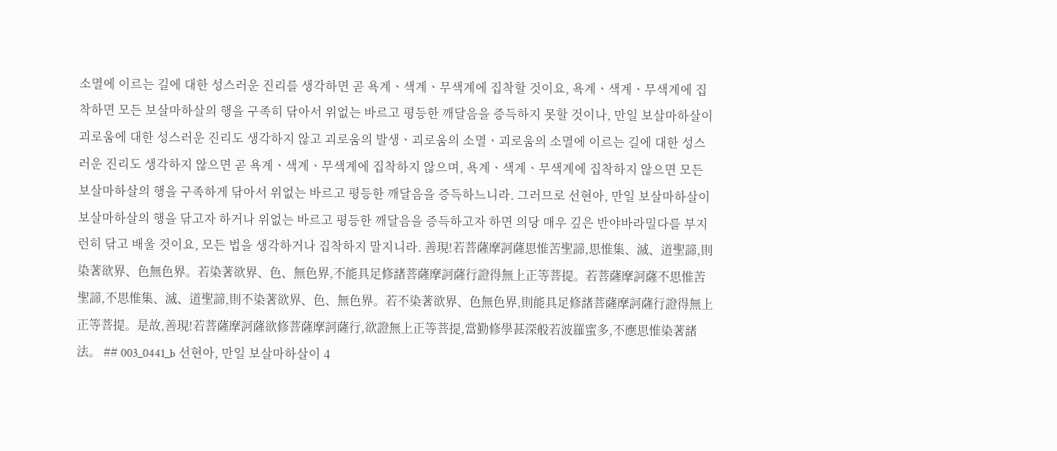소멸에 이르는 길에 대한 성스러운 진리를 생각하면 곧 욕계ㆍ색계ㆍ무색계에 집착할 것이요, 욕계ㆍ색계ㆍ무색계에 집착하면 모든 보살마하살의 행을 구족히 닦아서 위없는 바르고 평등한 깨달음을 증득하지 못할 것이나, 만일 보살마하살이 괴로움에 대한 성스러운 진리도 생각하지 않고 괴로움의 발생ㆍ괴로움의 소멸ㆍ괴로움의 소멸에 이르는 길에 대한 성스러운 진리도 생각하지 않으면 곧 욕계ㆍ색계ㆍ무색계에 집착하지 않으며, 욕계ㆍ색계ㆍ무색계에 집착하지 않으면 모든 보살마하살의 행을 구족하게 닦아서 위없는 바르고 평등한 깨달음을 증득하느니라. 그러므로 선현아, 만일 보살마하살이 보살마하살의 행을 닦고자 하거나 위없는 바르고 평등한 깨달음을 증득하고자 하면 의당 매우 깊은 반야바라밀다를 부지런히 닦고 배울 것이요, 모든 법을 생각하거나 집착하지 말지니라. 善現!若菩薩摩訶薩思惟苦聖諦,思惟集、滅、道聖諦,則染著欲界、色無色界。若染著欲界、色、無色界,不能具足修諸菩薩摩訶薩行證得無上正等菩提。若菩薩摩訶薩不思惟苦聖諦,不思惟集、滅、道聖諦,則不染著欲界、色、無色界。若不染著欲界、色無色界,則能具足修諸菩薩摩訶薩行證得無上正等菩提。是故,善現!若菩薩摩訶薩欲修菩薩摩訶薩行,欲證無上正等菩提,當勤修學甚深般若波羅蜜多,不應思惟染著諸法。 ## 003_0441_b 선현아, 만일 보살마하살이 4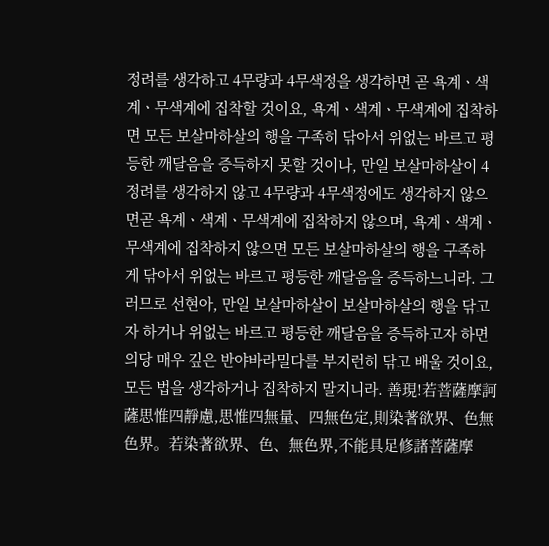정려를 생각하고 4무량과 4무색정을 생각하면 곧 욕계ㆍ색계ㆍ무색계에 집착할 것이요, 욕계ㆍ색계ㆍ무색계에 집착하면 모든 보살마하살의 행을 구족히 닦아서 위없는 바르고 평등한 깨달음을 증득하지 못할 것이나, 만일 보살마하살이 4정려를 생각하지 않고 4무량과 4무색정에도 생각하지 않으면곧 욕계ㆍ색계ㆍ무색계에 집착하지 않으며, 욕계ㆍ색계ㆍ무색계에 집착하지 않으면 모든 보살마하살의 행을 구족하게 닦아서 위없는 바르고 평등한 깨달음을 증득하느니라. 그러므로 선현아, 만일 보살마하살이 보살마하살의 행을 닦고자 하거나 위없는 바르고 평등한 깨달음을 증득하고자 하면 의당 매우 깊은 반야바라밀다를 부지런히 닦고 배울 것이요, 모든 법을 생각하거나 집착하지 말지니라. 善現!若菩薩摩訶薩思惟四靜慮,思惟四無量、四無色定,則染著欲界、色無色界。若染著欲界、色、無色界,不能具足修諸菩薩摩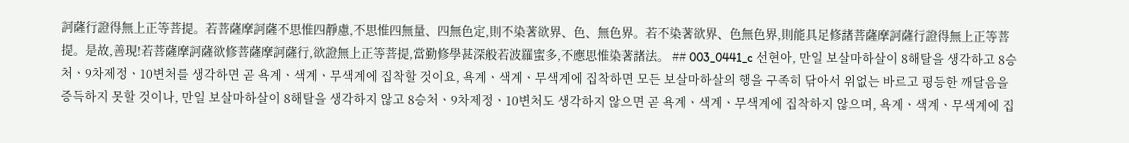訶薩行證得無上正等菩提。若菩薩摩訶薩不思惟四靜慮,不思惟四無量、四無色定,則不染著欲界、色、無色界。若不染著欲界、色無色界,則能具足修諸菩薩摩訶薩行證得無上正等菩提。是故,善現!若菩薩摩訶薩欲修菩薩摩訶薩行,欲證無上正等菩提,當勤修學甚深般若波羅蜜多,不應思惟染著諸法。 ## 003_0441_c 선현아, 만일 보살마하살이 8해탈을 생각하고 8승처ㆍ9차제정ㆍ10변처를 생각하면 곧 욕계ㆍ색계ㆍ무색계에 집착할 것이요, 욕계ㆍ색계ㆍ무색계에 집착하면 모든 보살마하살의 행을 구족히 닦아서 위없는 바르고 평등한 깨달음을 증득하지 못할 것이나, 만일 보살마하살이 8해탈을 생각하지 않고 8승처ㆍ9차제정ㆍ10변처도 생각하지 않으면 곧 욕계ㆍ색계ㆍ무색계에 집착하지 않으며, 욕계ㆍ색계ㆍ무색계에 집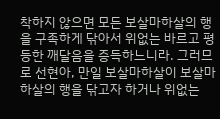착하지 않으면 모든 보살마하살의 행을 구족하게 닦아서 위없는 바르고 평등한 깨달음을 증득하느니라. 그러므로 선현아, 만일 보살마하살이 보살마하살의 행을 닦고자 하거나 위없는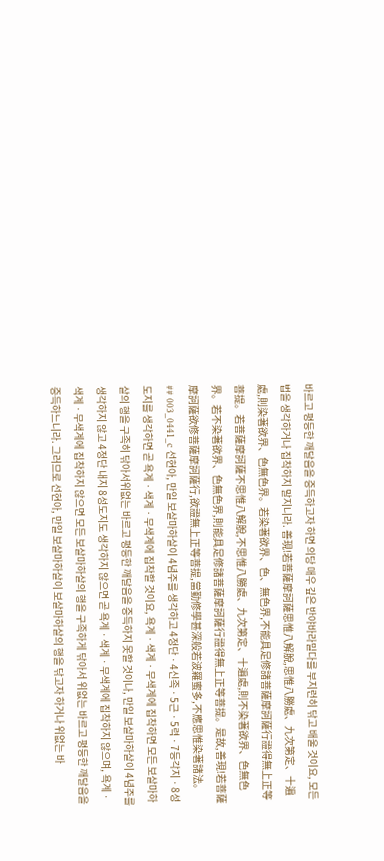바르고 평등한 깨달음을 증득하고자 하면 의당 매우 깊은 반야바라밀다를 부지런히 닦고 배울 것이요, 모든 법을 생각하거나 집착하지 말지니라. 善現!若菩薩摩訶薩思惟八解脫,思惟八勝處、九次第定、十遍處,則染著欲界、色無色界。若染著欲界、色、無色界,不能具足修諸菩薩摩訶薩行證得無上正等菩提。若菩薩摩訶薩不思惟八解脫,不思惟八勝處、九次第定、十遍處,則不染著欲界、色無色界。若不染著欲界、色無色界,則能具足修諸菩薩摩訶薩行證得無上正等菩提。是故,善現!若菩薩摩訶薩欲修菩薩摩訶薩行,欲證無上正等菩提,當勤修學甚深般若波羅蜜多,不應思惟染著諸法。 ## 003_0441_c 선현아, 만일 보살마하살이 4념주를 생각하고 4정단ㆍ4신족ㆍ5근ㆍ5력ㆍ7등각지ㆍ8성도지를 생각하면 곧 욕계ㆍ색계ㆍ무색계에 집착할 것이요, 욕계ㆍ색계ㆍ무색계에 집착하면 모든 보살마하살의 행을 구족히 닦아서위없는 바르고 평등한 깨달음을 증득하지 못할 것이나, 만일 보살마하살이 4념주를 생각하지 않고 4정단 내지 8성도지도 생각하지 않으면 곧 욕계ㆍ색계ㆍ무색계에 집착하지 않으며, 욕계ㆍ색계ㆍ무색계에 집착하지 않으면 모든 보살마하살의 행을 구족하게 닦아서 위없는 바르고 평등한 깨달음을 증득하느니라. 그러므로 선현아, 만일 보살마하살이 보살마하살의 행을 닦고자 하거나 위없는 바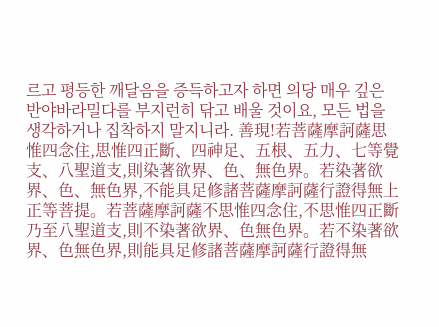르고 평등한 깨달음을 증득하고자 하면 의당 매우 깊은 반야바라밀다를 부지런히 닦고 배울 것이요, 모든 법을 생각하거나 집착하지 말지니라. 善現!若菩薩摩訶薩思惟四念住,思惟四正斷、四神足、五根、五力、七等覺支、八聖道支,則染著欲界、色、無色界。若染著欲界、色、無色界,不能具足修諸菩薩摩訶薩行證得無上正等菩提。若菩薩摩訶薩不思惟四念住,不思惟四正斷乃至八聖道支,則不染著欲界、色無色界。若不染著欲界、色無色界,則能具足修諸菩薩摩訶薩行證得無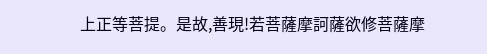上正等菩提。是故,善現!若菩薩摩訶薩欲修菩薩摩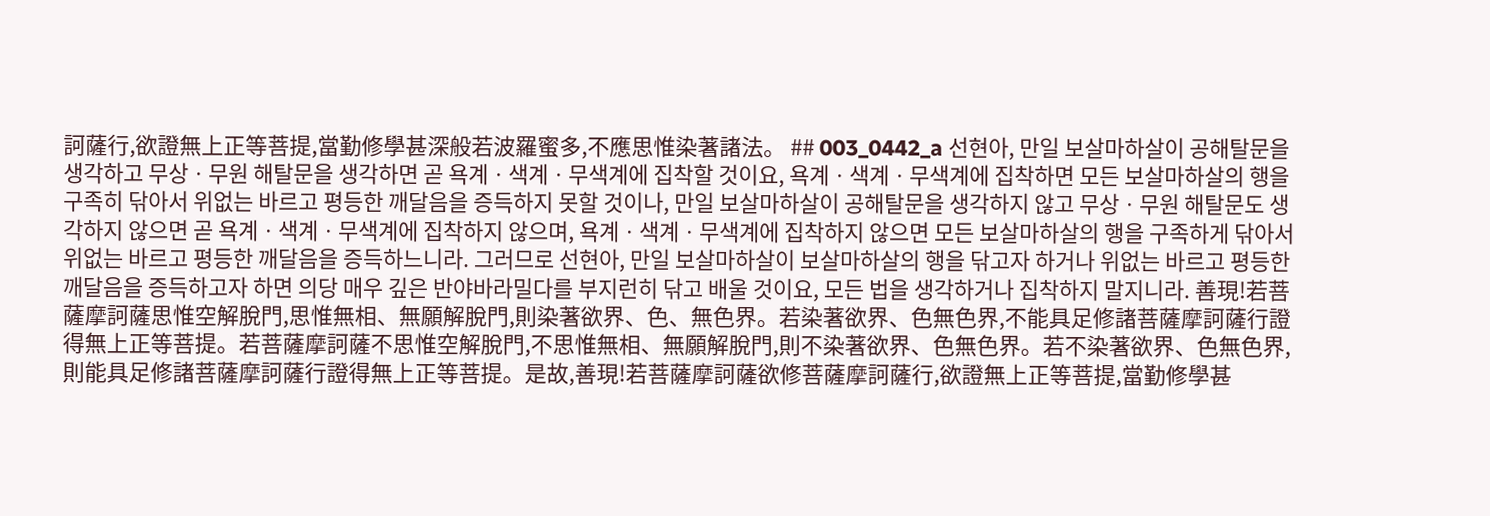訶薩行,欲證無上正等菩提,當勤修學甚深般若波羅蜜多,不應思惟染著諸法。 ## 003_0442_a 선현아, 만일 보살마하살이 공해탈문을 생각하고 무상ㆍ무원 해탈문을 생각하면 곧 욕계ㆍ색계ㆍ무색계에 집착할 것이요, 욕계ㆍ색계ㆍ무색계에 집착하면 모든 보살마하살의 행을 구족히 닦아서 위없는 바르고 평등한 깨달음을 증득하지 못할 것이나, 만일 보살마하살이 공해탈문을 생각하지 않고 무상ㆍ무원 해탈문도 생각하지 않으면 곧 욕계ㆍ색계ㆍ무색계에 집착하지 않으며, 욕계ㆍ색계ㆍ무색계에 집착하지 않으면 모든 보살마하살의 행을 구족하게 닦아서 위없는 바르고 평등한 깨달음을 증득하느니라. 그러므로 선현아, 만일 보살마하살이 보살마하살의 행을 닦고자 하거나 위없는 바르고 평등한 깨달음을 증득하고자 하면 의당 매우 깊은 반야바라밀다를 부지런히 닦고 배울 것이요, 모든 법을 생각하거나 집착하지 말지니라. 善現!若菩薩摩訶薩思惟空解脫門,思惟無相、無願解脫門,則染著欲界、色、無色界。若染著欲界、色無色界,不能具足修諸菩薩摩訶薩行證得無上正等菩提。若菩薩摩訶薩不思惟空解脫門,不思惟無相、無願解脫門,則不染著欲界、色無色界。若不染著欲界、色無色界,則能具足修諸菩薩摩訶薩行證得無上正等菩提。是故,善現!若菩薩摩訶薩欲修菩薩摩訶薩行,欲證無上正等菩提,當勤修學甚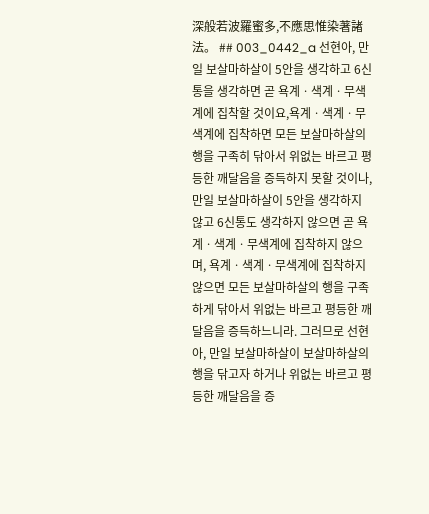深般若波羅蜜多,不應思惟染著諸法。 ## 003_0442_a 선현아, 만일 보살마하살이 5안을 생각하고 6신통을 생각하면 곧 욕계ㆍ색계ㆍ무색계에 집착할 것이요,욕계ㆍ색계ㆍ무색계에 집착하면 모든 보살마하살의 행을 구족히 닦아서 위없는 바르고 평등한 깨달음을 증득하지 못할 것이나, 만일 보살마하살이 5안을 생각하지 않고 6신통도 생각하지 않으면 곧 욕계ㆍ색계ㆍ무색계에 집착하지 않으며, 욕계ㆍ색계ㆍ무색계에 집착하지 않으면 모든 보살마하살의 행을 구족하게 닦아서 위없는 바르고 평등한 깨달음을 증득하느니라. 그러므로 선현아, 만일 보살마하살이 보살마하살의 행을 닦고자 하거나 위없는 바르고 평등한 깨달음을 증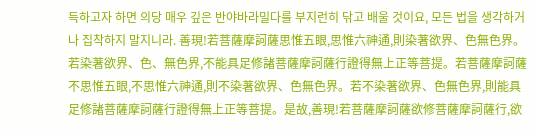득하고자 하면 의당 매우 깊은 반야바라밀다를 부지런히 닦고 배울 것이요, 모든 법을 생각하거나 집착하지 말지니라. 善現!若菩薩摩訶薩思惟五眼,思惟六神通,則染著欲界、色無色界。若染著欲界、色、無色界,不能具足修諸菩薩摩訶薩行證得無上正等菩提。若菩薩摩訶薩不思惟五眼,不思惟六神通,則不染著欲界、色無色界。若不染著欲界、色無色界,則能具足修諸菩薩摩訶薩行證得無上正等菩提。是故,善現!若菩薩摩訶薩欲修菩薩摩訶薩行,欲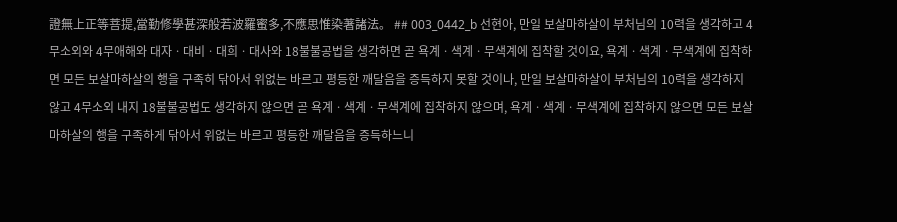證無上正等菩提,當勤修學甚深般若波羅蜜多,不應思惟染著諸法。 ## 003_0442_b 선현아, 만일 보살마하살이 부처님의 10력을 생각하고 4무소외와 4무애해와 대자ㆍ대비ㆍ대희ㆍ대사와 18불불공법을 생각하면 곧 욕계ㆍ색계ㆍ무색계에 집착할 것이요, 욕계ㆍ색계ㆍ무색계에 집착하면 모든 보살마하살의 행을 구족히 닦아서 위없는 바르고 평등한 깨달음을 증득하지 못할 것이나, 만일 보살마하살이 부처님의 10력을 생각하지 않고 4무소외 내지 18불불공법도 생각하지 않으면 곧 욕계ㆍ색계ㆍ무색계에 집착하지 않으며, 욕계ㆍ색계ㆍ무색계에 집착하지 않으면 모든 보살마하살의 행을 구족하게 닦아서 위없는 바르고 평등한 깨달음을 증득하느니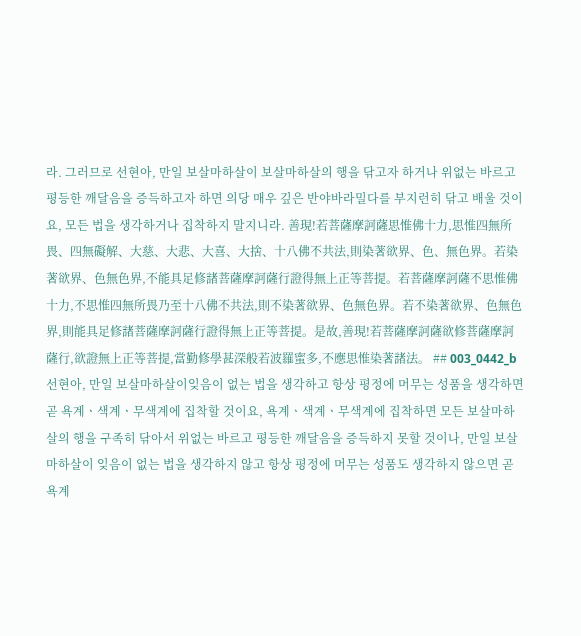라. 그러므로 선현아, 만일 보살마하살이 보살마하살의 행을 닦고자 하거나 위없는 바르고 평등한 깨달음을 증득하고자 하면 의당 매우 깊은 반야바라밀다를 부지런히 닦고 배울 것이요, 모든 법을 생각하거나 집착하지 말지니라. 善現!若菩薩摩訶薩思惟佛十力,思惟四無所畏、四無礙解、大慈、大悲、大喜、大捨、十八佛不共法,則染著欲界、色、無色界。若染著欲界、色無色界,不能具足修諸菩薩摩訶薩行證得無上正等菩提。若菩薩摩訶薩不思惟佛十力,不思惟四無所畏乃至十八佛不共法,則不染著欲界、色無色界。若不染著欲界、色無色界,則能具足修諸菩薩摩訶薩行證得無上正等菩提。是故,善現!若菩薩摩訶薩欲修菩薩摩訶薩行,欲證無上正等菩提,當勤修學甚深般若波羅蜜多,不應思惟染著諸法。 ## 003_0442_b 선현아, 만일 보살마하살이잊음이 없는 법을 생각하고 항상 평정에 머무는 성품을 생각하면 곧 욕계ㆍ색계ㆍ무색계에 집착할 것이요, 욕계ㆍ색계ㆍ무색계에 집착하면 모든 보살마하살의 행을 구족히 닦아서 위없는 바르고 평등한 깨달음을 증득하지 못할 것이나, 만일 보살마하살이 잊음이 없는 법을 생각하지 않고 항상 평정에 머무는 성품도 생각하지 않으면 곧 욕계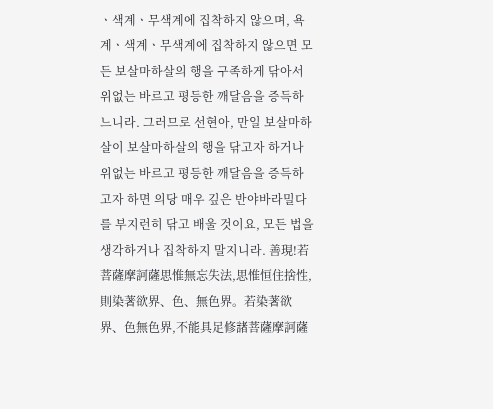ㆍ색계ㆍ무색계에 집착하지 않으며, 욕계ㆍ색계ㆍ무색계에 집착하지 않으면 모든 보살마하살의 행을 구족하게 닦아서 위없는 바르고 평등한 깨달음을 증득하느니라. 그러므로 선현아, 만일 보살마하살이 보살마하살의 행을 닦고자 하거나 위없는 바르고 평등한 깨달음을 증득하고자 하면 의당 매우 깊은 반야바라밀다를 부지런히 닦고 배울 것이요, 모든 법을 생각하거나 집착하지 말지니라. 善現!若菩薩摩訶薩思惟無忘失法,思惟恒住捨性,則染著欲界、色、無色界。若染著欲界、色無色界,不能具足修諸菩薩摩訶薩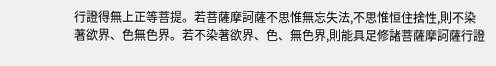行證得無上正等菩提。若菩薩摩訶薩不思惟無忘失法,不思惟恒住捨性,則不染著欲界、色無色界。若不染著欲界、色、無色界,則能具足修諸菩薩摩訶薩行證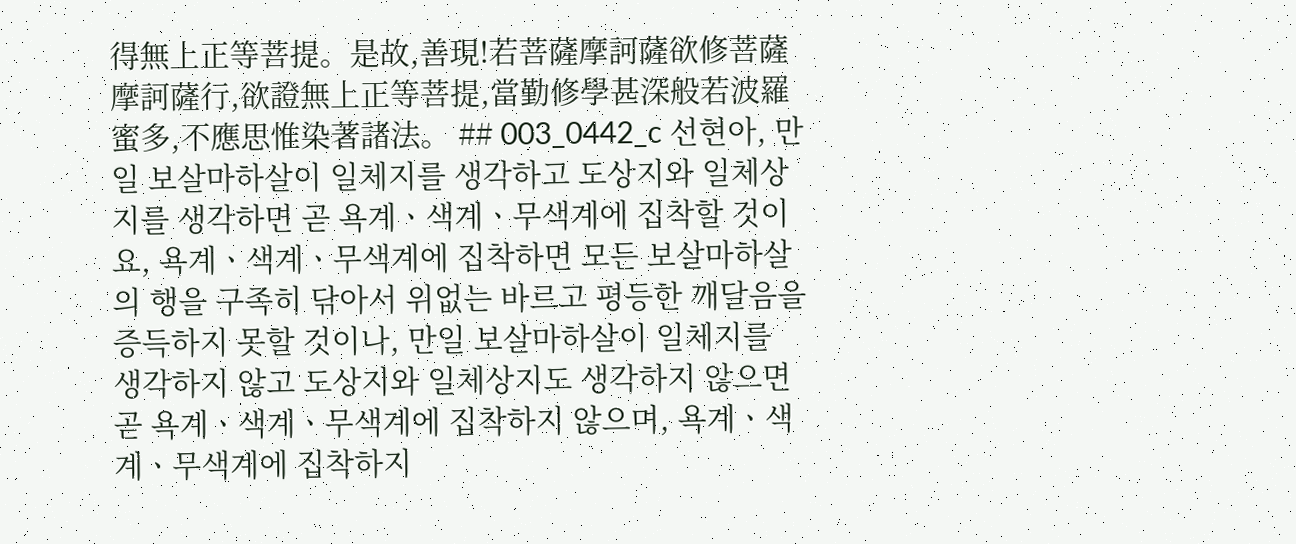得無上正等菩提。是故,善現!若菩薩摩訶薩欲修菩薩摩訶薩行,欲證無上正等菩提,當勤修學甚深般若波羅蜜多,不應思惟染著諸法。 ## 003_0442_c 선현아, 만일 보살마하살이 일체지를 생각하고 도상지와 일체상지를 생각하면 곧 욕계ㆍ색계ㆍ무색계에 집착할 것이요, 욕계ㆍ색계ㆍ무색계에 집착하면 모든 보살마하살의 행을 구족히 닦아서 위없는 바르고 평등한 깨달음을 증득하지 못할 것이나, 만일 보살마하살이 일체지를 생각하지 않고 도상지와 일체상지도 생각하지 않으면 곧 욕계ㆍ색계ㆍ무색계에 집착하지 않으며, 욕계ㆍ색계ㆍ무색계에 집착하지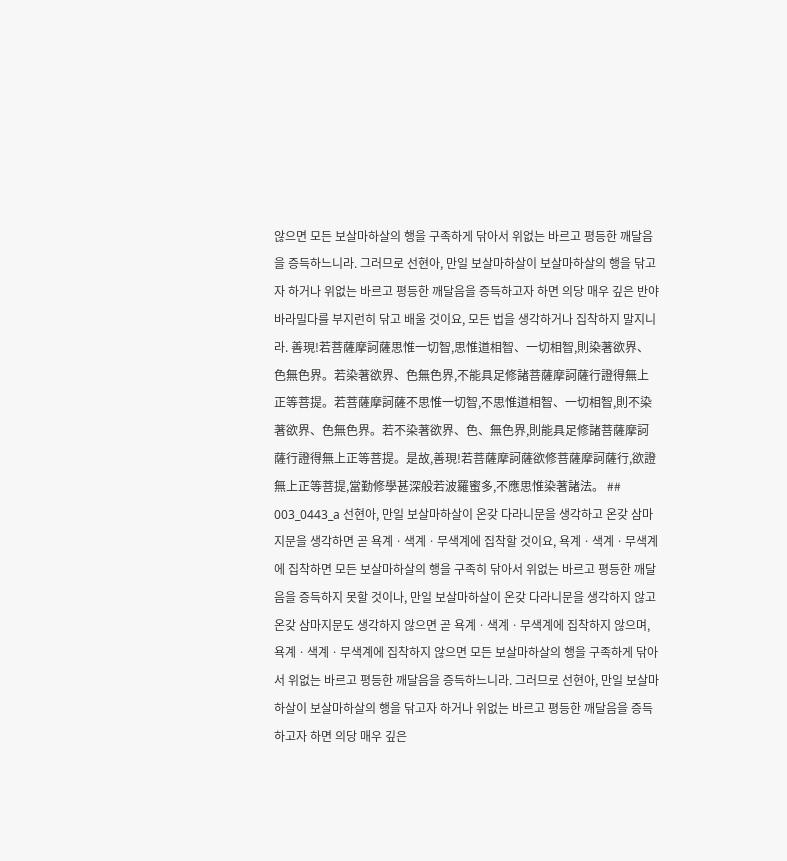않으면 모든 보살마하살의 행을 구족하게 닦아서 위없는 바르고 평등한 깨달음을 증득하느니라. 그러므로 선현아, 만일 보살마하살이 보살마하살의 행을 닦고자 하거나 위없는 바르고 평등한 깨달음을 증득하고자 하면 의당 매우 깊은 반야바라밀다를 부지런히 닦고 배울 것이요, 모든 법을 생각하거나 집착하지 말지니라. 善現!若菩薩摩訶薩思惟一切智,思惟道相智、一切相智,則染著欲界、色無色界。若染著欲界、色無色界,不能具足修諸菩薩摩訶薩行證得無上正等菩提。若菩薩摩訶薩不思惟一切智,不思惟道相智、一切相智,則不染著欲界、色無色界。若不染著欲界、色、無色界,則能具足修諸菩薩摩訶薩行證得無上正等菩提。是故,善現!若菩薩摩訶薩欲修菩薩摩訶薩行,欲證無上正等菩提,當勤修學甚深般若波羅蜜多,不應思惟染著諸法。 ## 003_0443_a 선현아, 만일 보살마하살이 온갖 다라니문을 생각하고 온갖 삼마지문을 생각하면 곧 욕계ㆍ색계ㆍ무색계에 집착할 것이요, 욕계ㆍ색계ㆍ무색계에 집착하면 모든 보살마하살의 행을 구족히 닦아서 위없는 바르고 평등한 깨달음을 증득하지 못할 것이나, 만일 보살마하살이 온갖 다라니문을 생각하지 않고 온갖 삼마지문도 생각하지 않으면 곧 욕계ㆍ색계ㆍ무색계에 집착하지 않으며, 욕계ㆍ색계ㆍ무색계에 집착하지 않으면 모든 보살마하살의 행을 구족하게 닦아서 위없는 바르고 평등한 깨달음을 증득하느니라. 그러므로 선현아, 만일 보살마하살이 보살마하살의 행을 닦고자 하거나 위없는 바르고 평등한 깨달음을 증득하고자 하면 의당 매우 깊은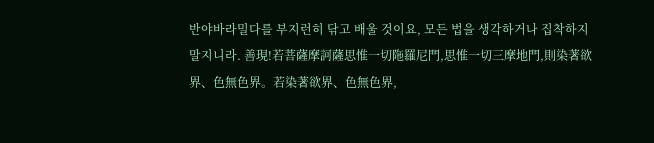반야바라밀다를 부지런히 닦고 배울 것이요, 모든 법을 생각하거나 집착하지 말지니라. 善現!若菩薩摩訶薩思惟一切陁羅尼門,思惟一切三摩地門,則染著欲界、色無色界。若染著欲界、色無色界,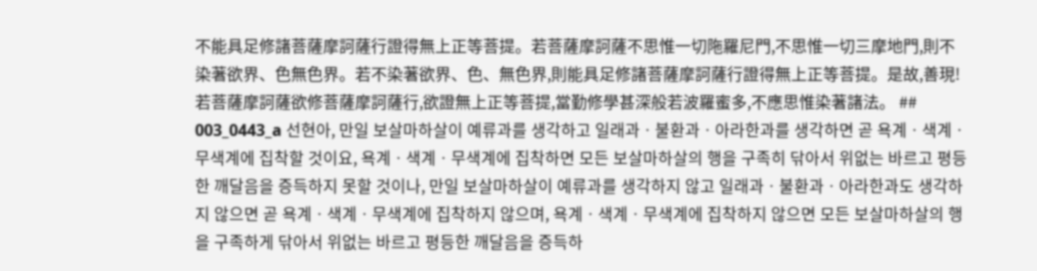不能具足修諸菩薩摩訶薩行證得無上正等菩提。若菩薩摩訶薩不思惟一切陁羅尼門,不思惟一切三摩地門,則不染著欲界、色無色界。若不染著欲界、色、無色界,則能具足修諸菩薩摩訶薩行證得無上正等菩提。是故,善現!若菩薩摩訶薩欲修菩薩摩訶薩行,欲證無上正等菩提,當勤修學甚深般若波羅蜜多,不應思惟染著諸法。 ## 003_0443_a 선현아, 만일 보살마하살이 예류과를 생각하고 일래과ㆍ불환과ㆍ아라한과를 생각하면 곧 욕계ㆍ색계ㆍ무색계에 집착할 것이요, 욕계ㆍ색계ㆍ무색계에 집착하면 모든 보살마하살의 행을 구족히 닦아서 위없는 바르고 평등한 깨달음을 증득하지 못할 것이나, 만일 보살마하살이 예류과를 생각하지 않고 일래과ㆍ불환과ㆍ아라한과도 생각하지 않으면 곧 욕계ㆍ색계ㆍ무색계에 집착하지 않으며, 욕계ㆍ색계ㆍ무색계에 집착하지 않으면 모든 보살마하살의 행을 구족하게 닦아서 위없는 바르고 평등한 깨달음을 증득하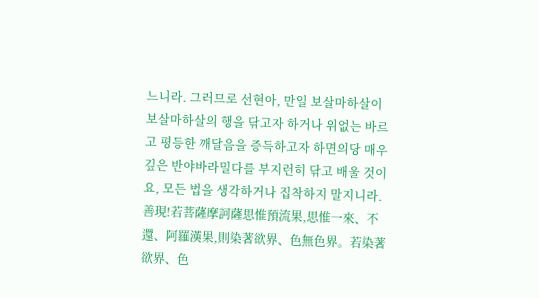느니라. 그러므로 선현아, 만일 보살마하살이 보살마하살의 행을 닦고자 하거나 위없는 바르고 평등한 깨달음을 증득하고자 하면의당 매우 깊은 반야바라밀다를 부지런히 닦고 배울 것이요, 모든 법을 생각하거나 집착하지 말지니라. 善現!若菩薩摩訶薩思惟預流果,思惟一來、不還、阿羅漢果,則染著欲界、色無色界。若染著欲界、色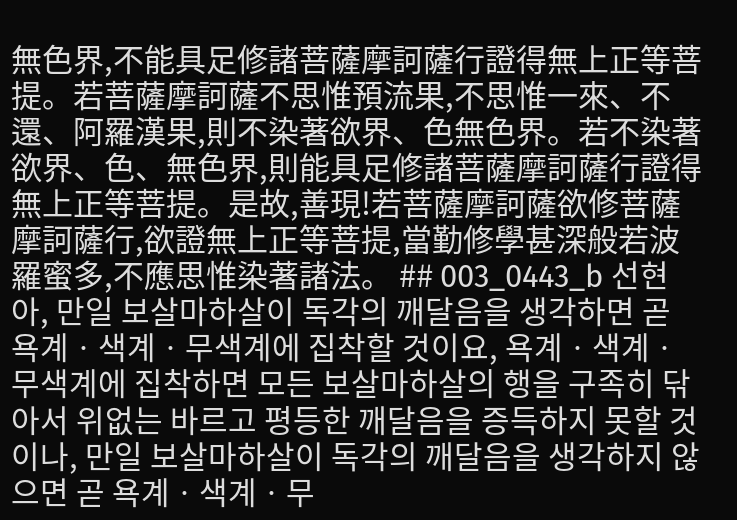無色界,不能具足修諸菩薩摩訶薩行證得無上正等菩提。若菩薩摩訶薩不思惟預流果,不思惟一來、不還、阿羅漢果,則不染著欲界、色無色界。若不染著欲界、色、無色界,則能具足修諸菩薩摩訶薩行證得無上正等菩提。是故,善現!若菩薩摩訶薩欲修菩薩摩訶薩行,欲證無上正等菩提,當勤修學甚深般若波羅蜜多,不應思惟染著諸法。 ## 003_0443_b 선현아, 만일 보살마하살이 독각의 깨달음을 생각하면 곧 욕계ㆍ색계ㆍ무색계에 집착할 것이요, 욕계ㆍ색계ㆍ무색계에 집착하면 모든 보살마하살의 행을 구족히 닦아서 위없는 바르고 평등한 깨달음을 증득하지 못할 것이나, 만일 보살마하살이 독각의 깨달음을 생각하지 않으면 곧 욕계ㆍ색계ㆍ무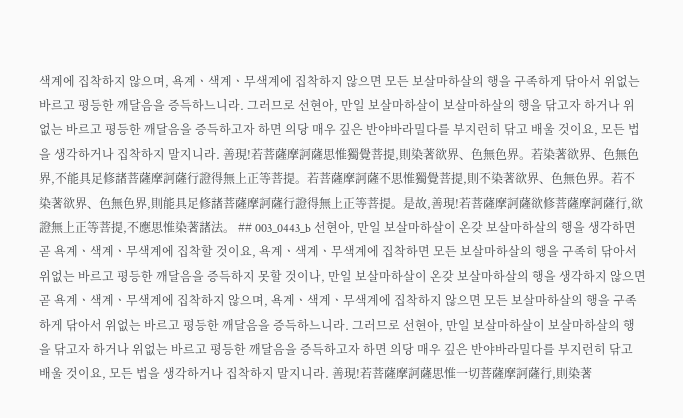색계에 집착하지 않으며, 욕계ㆍ색계ㆍ무색계에 집착하지 않으면 모든 보살마하살의 행을 구족하게 닦아서 위없는 바르고 평등한 깨달음을 증득하느니라. 그러므로 선현아, 만일 보살마하살이 보살마하살의 행을 닦고자 하거나 위없는 바르고 평등한 깨달음을 증득하고자 하면 의당 매우 깊은 반야바라밀다를 부지런히 닦고 배울 것이요, 모든 법을 생각하거나 집착하지 말지니라. 善現!若菩薩摩訶薩思惟獨覺菩提,則染著欲界、色無色界。若染著欲界、色無色界,不能具足修諸菩薩摩訶薩行證得無上正等菩提。若菩薩摩訶薩不思惟獨覺菩提,則不染著欲界、色無色界。若不染著欲界、色無色界,則能具足修諸菩薩摩訶薩行證得無上正等菩提。是故,善現!若菩薩摩訶薩欲修菩薩摩訶薩行,欲證無上正等菩提,不應思惟染著諸法。 ## 003_0443_b 선현아, 만일 보살마하살이 온갖 보살마하살의 행을 생각하면 곧 욕계ㆍ색계ㆍ무색계에 집착할 것이요, 욕계ㆍ색계ㆍ무색계에 집착하면 모든 보살마하살의 행을 구족히 닦아서 위없는 바르고 평등한 깨달음을 증득하지 못할 것이나, 만일 보살마하살이 온갖 보살마하살의 행을 생각하지 않으면 곧 욕계ㆍ색계ㆍ무색계에 집착하지 않으며, 욕계ㆍ색계ㆍ무색계에 집착하지 않으면 모든 보살마하살의 행을 구족하게 닦아서 위없는 바르고 평등한 깨달음을 증득하느니라. 그러므로 선현아, 만일 보살마하살이 보살마하살의 행을 닦고자 하거나 위없는 바르고 평등한 깨달음을 증득하고자 하면 의당 매우 깊은 반야바라밀다를 부지런히 닦고 배울 것이요, 모든 법을 생각하거나 집착하지 말지니라. 善現!若菩薩摩訶薩思惟一切菩薩摩訶薩行,則染著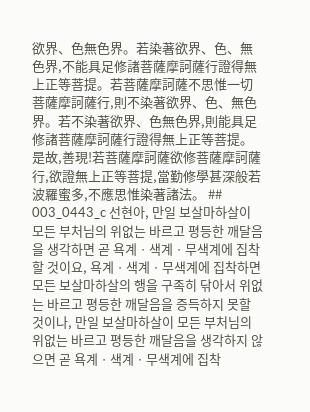欲界、色無色界。若染著欲界、色、無色界,不能具足修諸菩薩摩訶薩行證得無上正等菩提。若菩薩摩訶薩不思惟一切菩薩摩訶薩行,則不染著欲界、色、無色界。若不染著欲界、色無色界,則能具足修諸菩薩摩訶薩行證得無上正等菩提。是故,善現!若菩薩摩訶薩欲修菩薩摩訶薩行,欲證無上正等菩提,當勤修學甚深般若波羅蜜多,不應思惟染著諸法。 ## 003_0443_c 선현아, 만일 보살마하살이 모든 부처님의 위없는 바르고 평등한 깨달음을 생각하면 곧 욕계ㆍ색계ㆍ무색계에 집착할 것이요, 욕계ㆍ색계ㆍ무색계에 집착하면 모든 보살마하살의 행을 구족히 닦아서 위없는 바르고 평등한 깨달음을 증득하지 못할 것이나, 만일 보살마하살이 모든 부처님의 위없는 바르고 평등한 깨달음을 생각하지 않으면 곧 욕계ㆍ색계ㆍ무색계에 집착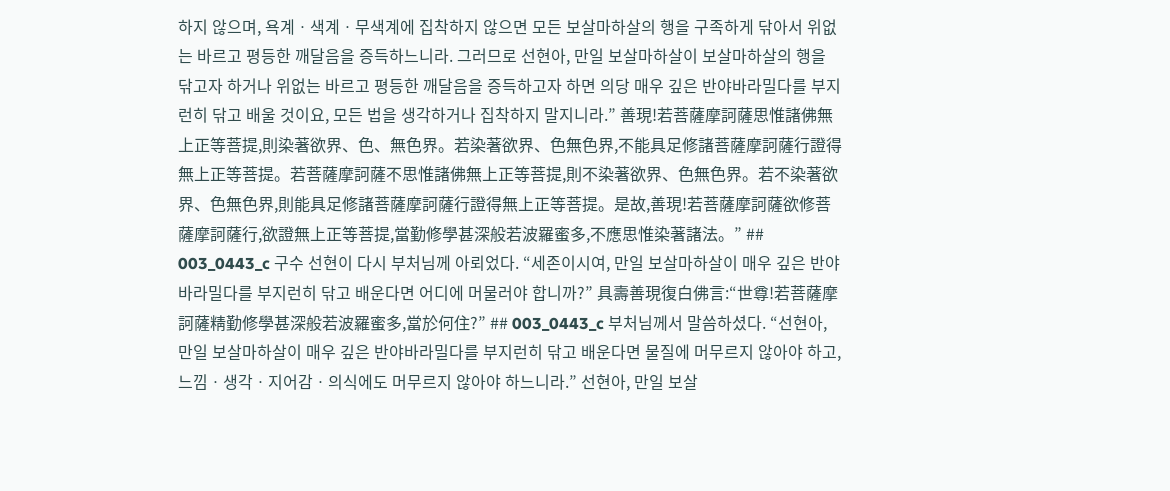하지 않으며, 욕계ㆍ색계ㆍ무색계에 집착하지 않으면 모든 보살마하살의 행을 구족하게 닦아서 위없는 바르고 평등한 깨달음을 증득하느니라. 그러므로 선현아, 만일 보살마하살이 보살마하살의 행을 닦고자 하거나 위없는 바르고 평등한 깨달음을 증득하고자 하면 의당 매우 깊은 반야바라밀다를 부지런히 닦고 배울 것이요, 모든 법을 생각하거나 집착하지 말지니라.” 善現!若菩薩摩訶薩思惟諸佛無上正等菩提,則染著欲界、色、無色界。若染著欲界、色無色界,不能具足修諸菩薩摩訶薩行證得無上正等菩提。若菩薩摩訶薩不思惟諸佛無上正等菩提,則不染著欲界、色無色界。若不染著欲界、色無色界,則能具足修諸菩薩摩訶薩行證得無上正等菩提。是故,善現!若菩薩摩訶薩欲修菩薩摩訶薩行,欲證無上正等菩提,當勤修學甚深般若波羅蜜多,不應思惟染著諸法。” ## 003_0443_c 구수 선현이 다시 부처님께 아뢰었다. “세존이시여, 만일 보살마하살이 매우 깊은 반야바라밀다를 부지런히 닦고 배운다면 어디에 머물러야 합니까?” 具壽善現復白佛言:“世尊!若菩薩摩訶薩精勤修學甚深般若波羅蜜多,當於何住?” ## 003_0443_c 부처님께서 말씀하셨다. “선현아, 만일 보살마하살이 매우 깊은 반야바라밀다를 부지런히 닦고 배운다면 물질에 머무르지 않아야 하고, 느낌ㆍ생각ㆍ지어감ㆍ의식에도 머무르지 않아야 하느니라.” 선현아, 만일 보살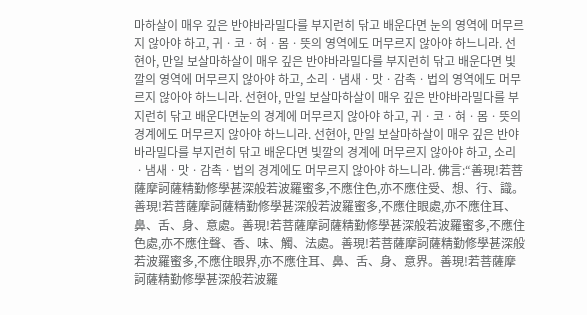마하살이 매우 깊은 반야바라밀다를 부지런히 닦고 배운다면 눈의 영역에 머무르지 않아야 하고, 귀ㆍ코ㆍ혀ㆍ몸ㆍ뜻의 영역에도 머무르지 않아야 하느니라. 선현아, 만일 보살마하살이 매우 깊은 반야바라밀다를 부지런히 닦고 배운다면 빛깔의 영역에 머무르지 않아야 하고, 소리ㆍ냄새ㆍ맛ㆍ감촉ㆍ법의 영역에도 머무르지 않아야 하느니라. 선현아, 만일 보살마하살이 매우 깊은 반야바라밀다를 부지런히 닦고 배운다면눈의 경계에 머무르지 않아야 하고, 귀ㆍ코ㆍ혀ㆍ몸ㆍ뜻의 경계에도 머무르지 않아야 하느니라. 선현아, 만일 보살마하살이 매우 깊은 반야바라밀다를 부지런히 닦고 배운다면 빛깔의 경계에 머무르지 않아야 하고, 소리ㆍ냄새ㆍ맛ㆍ감촉ㆍ법의 경계에도 머무르지 않아야 하느니라. 佛言:“善現!若菩薩摩訶薩精勤修學甚深般若波羅蜜多,不應住色,亦不應住受、想、行、識。善現!若菩薩摩訶薩精勤修學甚深般若波羅蜜多,不應住眼處,亦不應住耳、鼻、舌、身、意處。善現!若菩薩摩訶薩精勤修學甚深般若波羅蜜多,不應住色處,亦不應住聲、香、味、觸、法處。善現!若菩薩摩訶薩精勤修學甚深般若波羅蜜多,不應住眼界,亦不應住耳、鼻、舌、身、意界。善現!若菩薩摩訶薩精勤修學甚深般若波羅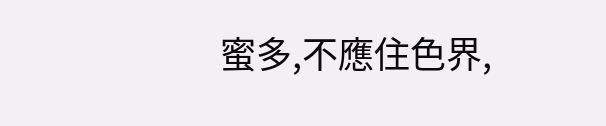蜜多,不應住色界,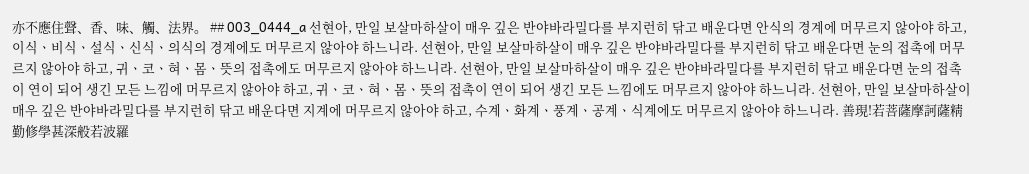亦不應住聲、香、味、觸、法界。 ## 003_0444_a 선현아, 만일 보살마하살이 매우 깊은 반야바라밀다를 부지런히 닦고 배운다면 안식의 경계에 머무르지 않아야 하고, 이식ㆍ비식ㆍ설식ㆍ신식ㆍ의식의 경계에도 머무르지 않아야 하느니라. 선현아, 만일 보살마하살이 매우 깊은 반야바라밀다를 부지런히 닦고 배운다면 눈의 접촉에 머무르지 않아야 하고, 귀ㆍ코ㆍ혀ㆍ몸ㆍ뜻의 접촉에도 머무르지 않아야 하느니라. 선현아, 만일 보살마하살이 매우 깊은 반야바라밀다를 부지런히 닦고 배운다면 눈의 접촉이 연이 되어 생긴 모든 느낌에 머무르지 않아야 하고, 귀ㆍ코ㆍ혀ㆍ몸ㆍ뜻의 접촉이 연이 되어 생긴 모든 느낌에도 머무르지 않아야 하느니라. 선현아, 만일 보살마하살이 매우 깊은 반야바라밀다를 부지런히 닦고 배운다면 지계에 머무르지 않아야 하고, 수계ㆍ화계ㆍ풍계ㆍ공계ㆍ식계에도 머무르지 않아야 하느니라. 善現!若菩薩摩訶薩精勤修學甚深般若波羅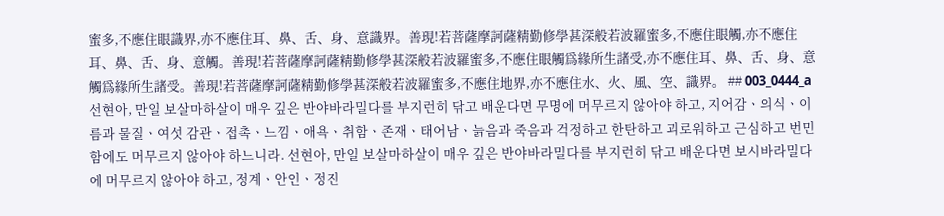蜜多,不應住眼識界,亦不應住耳、鼻、舌、身、意識界。善現!若菩薩摩訶薩精勤修學甚深般若波羅蜜多,不應住眼觸,亦不應住耳、鼻、舌、身、意觸。善現!若菩薩摩訶薩精勤修學甚深般若波羅蜜多,不應住眼觸爲緣所生諸受,亦不應住耳、鼻、舌、身、意觸爲緣所生諸受。善現!若菩薩摩訶薩精勤修學甚深般若波羅蜜多,不應住地界,亦不應住水、火、風、空、識界。 ## 003_0444_a 선현아, 만일 보살마하살이 매우 깊은 반야바라밀다를 부지런히 닦고 배운다면 무명에 머무르지 않아야 하고, 지어감ㆍ의식ㆍ이름과 물질ㆍ여섯 감관ㆍ접촉ㆍ느낌ㆍ애욕ㆍ취함ㆍ존재ㆍ태어남ㆍ늙음과 죽음과 걱정하고 한탄하고 괴로워하고 근심하고 번민함에도 머무르지 않아야 하느니라. 선현아, 만일 보살마하살이 매우 깊은 반야바라밀다를 부지런히 닦고 배운다면 보시바라밀다에 머무르지 않아야 하고, 정계ㆍ안인ㆍ정진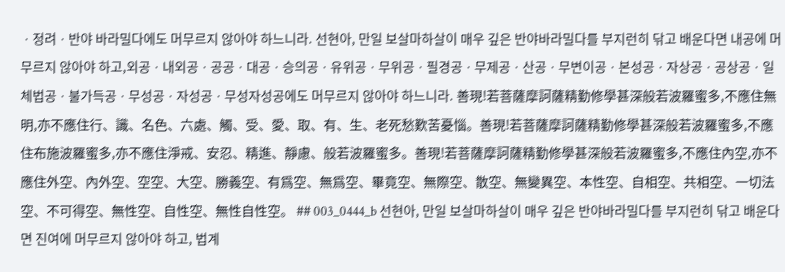ㆍ정려ㆍ반야 바라밀다에도 머무르지 않아야 하느니라. 선현아, 만일 보살마하살이 매우 깊은 반야바라밀다를 부지런히 닦고 배운다면 내공에 머무르지 않아야 하고,외공ㆍ내외공ㆍ공공ㆍ대공ㆍ승의공ㆍ유위공ㆍ무위공ㆍ필경공ㆍ무제공ㆍ산공ㆍ무변이공ㆍ본성공ㆍ자상공ㆍ공상공ㆍ일체법공ㆍ불가득공ㆍ무성공ㆍ자성공ㆍ무성자성공에도 머무르지 않아야 하느니라. 善現!若菩薩摩訶薩精勤修學甚深般若波羅蜜多,不應住無明,亦不應住行、識、名色、六處、觸、受、愛、取、有、生、老死愁歎苦憂惱。善現!若菩薩摩訶薩精勤修學甚深般若波羅蜜多,不應住布施波羅蜜多,亦不應住淨戒、安忍、精進、靜慮、般若波羅蜜多。善現!若菩薩摩訶薩精勤修學甚深般若波羅蜜多,不應住內空,亦不應住外空、內外空、空空、大空、勝義空、有爲空、無爲空、畢竟空、無際空、散空、無變異空、本性空、自相空、共相空、一切法空、不可得空、無性空、自性空、無性自性空。 ## 003_0444_b 선현아, 만일 보살마하살이 매우 깊은 반야바라밀다를 부지런히 닦고 배운다면 진여에 머무르지 않아야 하고, 법계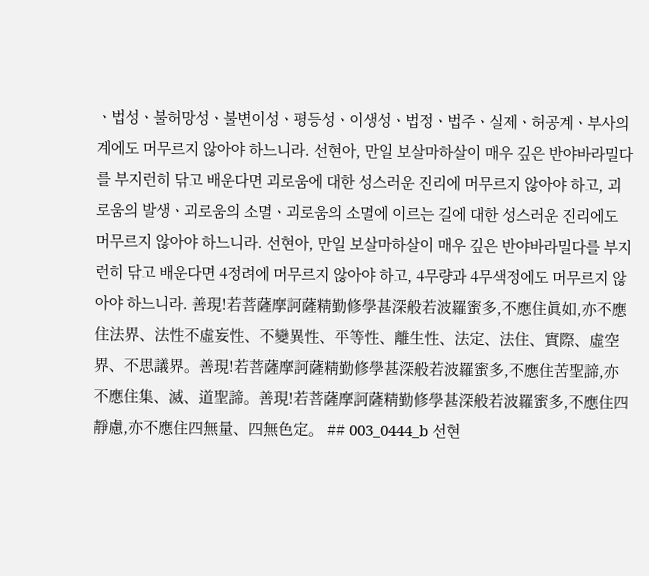ㆍ법성ㆍ불허망성ㆍ불변이성ㆍ평등성ㆍ이생성ㆍ법정ㆍ법주ㆍ실제ㆍ허공계ㆍ부사의계에도 머무르지 않아야 하느니라. 선현아, 만일 보살마하살이 매우 깊은 반야바라밀다를 부지런히 닦고 배운다면 괴로움에 대한 성스러운 진리에 머무르지 않아야 하고, 괴로움의 발생ㆍ괴로움의 소멸ㆍ괴로움의 소멸에 이르는 길에 대한 성스러운 진리에도 머무르지 않아야 하느니라. 선현아, 만일 보살마하살이 매우 깊은 반야바라밀다를 부지런히 닦고 배운다면 4정려에 머무르지 않아야 하고, 4무량과 4무색정에도 머무르지 않아야 하느니라. 善現!若菩薩摩訶薩精勤修學甚深般若波羅蜜多,不應住眞如,亦不應住法界、法性不虛妄性、不變異性、平等性、離生性、法定、法住、實際、虛空界、不思議界。善現!若菩薩摩訶薩精勤修學甚深般若波羅蜜多,不應住苦聖諦,亦不應住集、滅、道聖諦。善現!若菩薩摩訶薩精勤修學甚深般若波羅蜜多,不應住四靜慮,亦不應住四無量、四無色定。 ## 003_0444_b 선현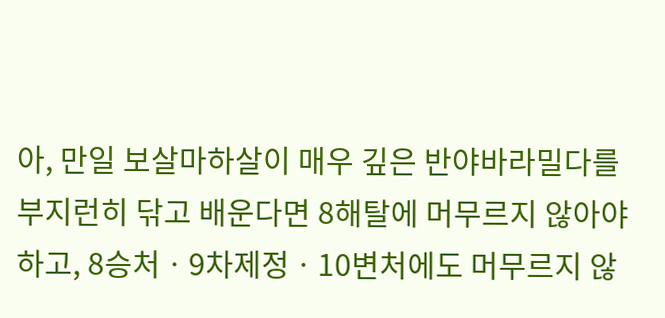아, 만일 보살마하살이 매우 깊은 반야바라밀다를 부지런히 닦고 배운다면 8해탈에 머무르지 않아야 하고, 8승처ㆍ9차제정ㆍ10변처에도 머무르지 않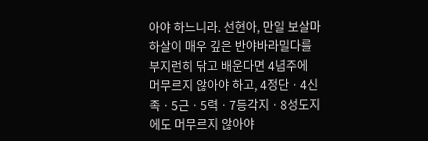아야 하느니라. 선현아, 만일 보살마하살이 매우 깊은 반야바라밀다를 부지런히 닦고 배운다면 4념주에 머무르지 않아야 하고, 4정단ㆍ4신족ㆍ5근ㆍ5력ㆍ7등각지ㆍ8성도지에도 머무르지 않아야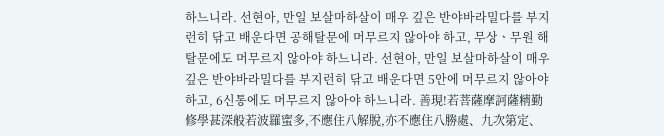하느니라. 선현아, 만일 보살마하살이 매우 깊은 반야바라밀다를 부지런히 닦고 배운다면 공해탈문에 머무르지 않아야 하고, 무상ㆍ무원 해탈문에도 머무르지 않아야 하느니라. 선현아, 만일 보살마하살이 매우 깊은 반야바라밀다를 부지런히 닦고 배운다면 5안에 머무르지 않아야 하고, 6신통에도 머무르지 않아야 하느니라. 善現!若菩薩摩訶薩精勤修學甚深般若波羅蜜多,不應住八解脫,亦不應住八勝處、九次第定、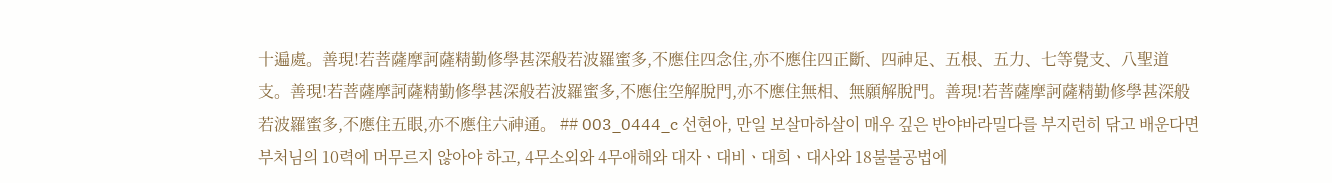十遍處。善現!若菩薩摩訶薩精勤修學甚深般若波羅蜜多,不應住四念住,亦不應住四正斷、四神足、五根、五力、七等覺支、八聖道支。善現!若菩薩摩訶薩精勤修學甚深般若波羅蜜多,不應住空解脫門,亦不應住無相、無願解脫門。善現!若菩薩摩訶薩精勤修學甚深般若波羅蜜多,不應住五眼,亦不應住六神通。 ## 003_0444_c 선현아, 만일 보살마하살이 매우 깊은 반야바라밀다를 부지런히 닦고 배운다면 부처님의 10력에 머무르지 않아야 하고, 4무소외와 4무애해와 대자ㆍ대비ㆍ대희ㆍ대사와 18불불공법에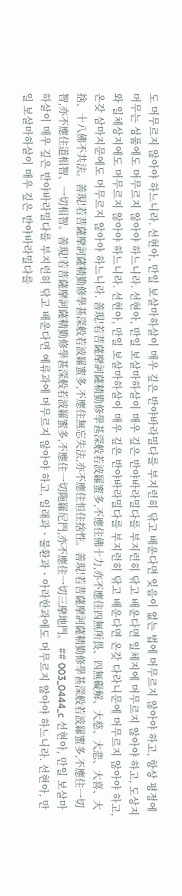도 머무르지 않아야 하느니라. 선현아, 만일 보살마하살이 매우 깊은 반야바라밀다를 부지런히 닦고 배운다면 잊음이 없는 법에 머무르지 않아야 하고, 항상 평정에 머무는 성품에도 머무르지 않아야 하느니라. 선현아, 만일 보살마하살이 매우 깊은 반야바라밀다를 부지런히 닦고 배운다면 일체지에 머무르지 않아야 하고, 도상지와 일체상지에도 머무르지 않아야 하느니라. 선현아, 만일 보살마하살이 매우 깊은 반야바라밀다를 부지런히 닦고 배운다면 온갖 다라니문에 머무르지 않아야 하고, 온갖 삼마지문에도 머무르지 않아야 하느니라. 善現!若菩薩摩訶薩精勤修學甚深般若波羅蜜多,不應住佛十力,亦不應住四無所畏、四無礙解、大慈、大悲、大喜、大捨、十八佛不共法。善現!若菩薩摩訶薩精勤修學甚深般若波羅蜜多,不應住無忘失法,亦不應住恒住捨性。善現!若菩薩摩訶薩精勤修學甚深般若波羅蜜多,不應住一切智,亦不應住道相智、一切相智。善現!若菩薩摩訶薩精勤修學甚深般若波羅蜜多,不應住一切陁羅尼門,亦不應住一切三摩地門。 ## 003_0444_c 선현아, 만일 보살마하살이 매우 깊은 반야바라밀다를 부지런히 닦고 배운다면 예류과에 머무르지 않아야 하고, 일래과ㆍ불환과ㆍ아라한과에도 머무르지 않아야 하느니라. 선현아, 만일 보살마하살이 매우 깊은 반야바라밀다를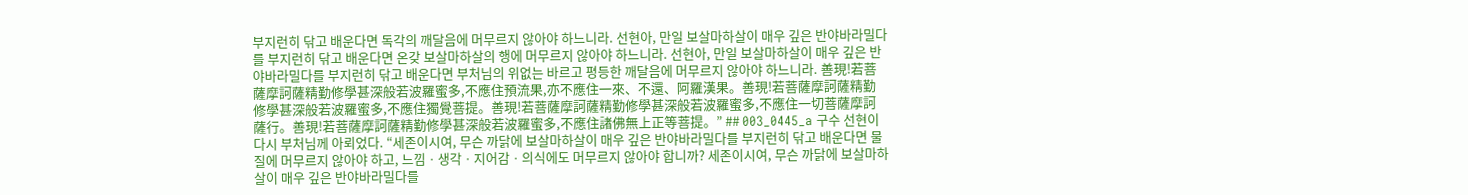부지런히 닦고 배운다면 독각의 깨달음에 머무르지 않아야 하느니라. 선현아, 만일 보살마하살이 매우 깊은 반야바라밀다를 부지런히 닦고 배운다면 온갖 보살마하살의 행에 머무르지 않아야 하느니라. 선현아, 만일 보살마하살이 매우 깊은 반야바라밀다를 부지런히 닦고 배운다면 부처님의 위없는 바르고 평등한 깨달음에 머무르지 않아야 하느니라. 善現!若菩薩摩訶薩精勤修學甚深般若波羅蜜多,不應住預流果,亦不應住一來、不還、阿羅漢果。善現!若菩薩摩訶薩精勤修學甚深般若波羅蜜多,不應住獨覺菩提。善現!若菩薩摩訶薩精勤修學甚深般若波羅蜜多,不應住一切菩薩摩訶薩行。善現!若菩薩摩訶薩精勤修學甚深般若波羅蜜多,不應住諸佛無上正等菩提。” ## 003_0445_a 구수 선현이 다시 부처님께 아뢰었다. “세존이시여, 무슨 까닭에 보살마하살이 매우 깊은 반야바라밀다를 부지런히 닦고 배운다면 물질에 머무르지 않아야 하고, 느낌ㆍ생각ㆍ지어감ㆍ의식에도 머무르지 않아야 합니까? 세존이시여, 무슨 까닭에 보살마하살이 매우 깊은 반야바라밀다를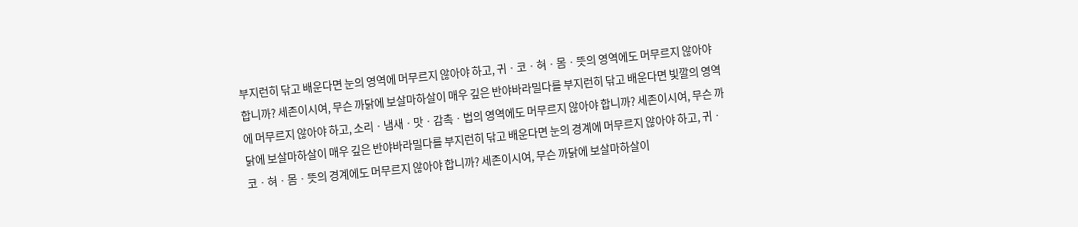부지런히 닦고 배운다면 눈의 영역에 머무르지 않아야 하고, 귀ㆍ코ㆍ혀ㆍ몸ㆍ뜻의 영역에도 머무르지 않아야 합니까? 세존이시여, 무슨 까닭에 보살마하살이 매우 깊은 반야바라밀다를 부지런히 닦고 배운다면 빛깔의 영역에 머무르지 않아야 하고, 소리ㆍ냄새ㆍ맛ㆍ감촉ㆍ법의 영역에도 머무르지 않아야 합니까? 세존이시여, 무슨 까닭에 보살마하살이 매우 깊은 반야바라밀다를 부지런히 닦고 배운다면 눈의 경계에 머무르지 않아야 하고, 귀ㆍ코ㆍ혀ㆍ몸ㆍ뜻의 경계에도 머무르지 않아야 합니까? 세존이시여, 무슨 까닭에 보살마하살이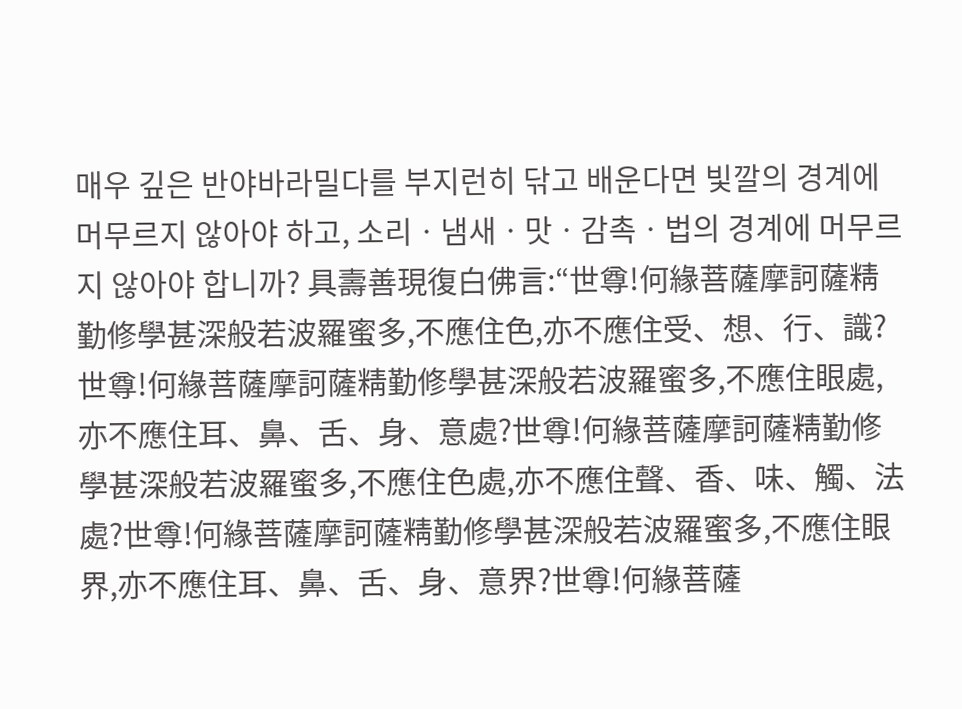매우 깊은 반야바라밀다를 부지런히 닦고 배운다면 빛깔의 경계에 머무르지 않아야 하고, 소리ㆍ냄새ㆍ맛ㆍ감촉ㆍ법의 경계에 머무르지 않아야 합니까? 具壽善現復白佛言:“世尊!何緣菩薩摩訶薩精勤修學甚深般若波羅蜜多,不應住色,亦不應住受、想、行、識?世尊!何緣菩薩摩訶薩精勤修學甚深般若波羅蜜多,不應住眼處,亦不應住耳、鼻、舌、身、意處?世尊!何緣菩薩摩訶薩精勤修學甚深般若波羅蜜多,不應住色處,亦不應住聲、香、味、觸、法處?世尊!何緣菩薩摩訶薩精勤修學甚深般若波羅蜜多,不應住眼界,亦不應住耳、鼻、舌、身、意界?世尊!何緣菩薩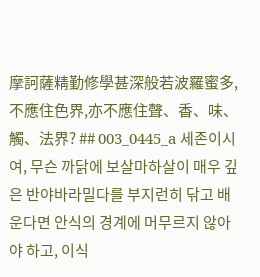摩訶薩精勤修學甚深般若波羅蜜多,不應住色界,亦不應住聲、香、味、觸、法界? ## 003_0445_a 세존이시여, 무슨 까닭에 보살마하살이 매우 깊은 반야바라밀다를 부지런히 닦고 배운다면 안식의 경계에 머무르지 않아야 하고, 이식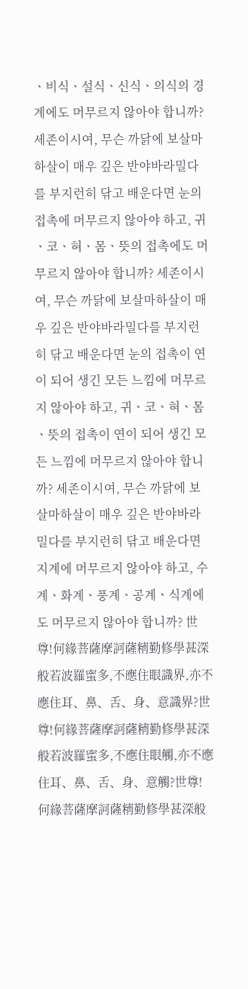ㆍ비식ㆍ설식ㆍ신식ㆍ의식의 경계에도 머무르지 않아야 합니까? 세존이시여, 무슨 까닭에 보살마하살이 매우 깊은 반야바라밀다를 부지런히 닦고 배운다면 눈의 접촉에 머무르지 않아야 하고, 귀ㆍ코ㆍ혀ㆍ몸ㆍ뜻의 접촉에도 머무르지 않아야 합니까? 세존이시여, 무슨 까닭에 보살마하살이 매우 깊은 반야바라밀다를 부지런히 닦고 배운다면 눈의 접촉이 연이 되어 생긴 모든 느낌에 머무르지 않아야 하고, 귀ㆍ코ㆍ혀ㆍ몸ㆍ뜻의 접촉이 연이 되어 생긴 모든 느낌에 머무르지 않아야 합니까? 세존이시여, 무슨 까닭에 보살마하살이 매우 깊은 반야바라밀다를 부지런히 닦고 배운다면지계에 머무르지 않아야 하고, 수계ㆍ화계ㆍ풍계ㆍ공계ㆍ식계에도 머무르지 않아야 합니까? 世尊!何緣菩薩摩訶薩精勤修學甚深般若波羅蜜多,不應住眼識界,亦不應住耳、鼻、舌、身、意識界?世尊!何緣菩薩摩訶薩精勤修學甚深般若波羅蜜多,不應住眼觸,亦不應住耳、鼻、舌、身、意觸?世尊!何緣菩薩摩訶薩精勤修學甚深般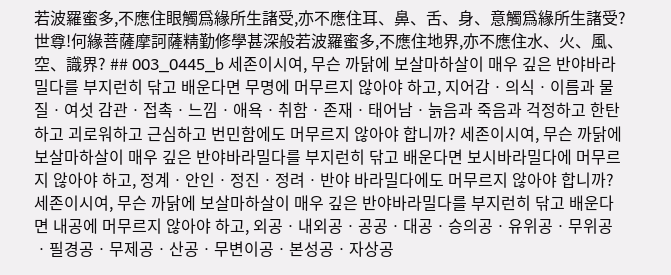若波羅蜜多,不應住眼觸爲緣所生諸受,亦不應住耳、鼻、舌、身、意觸爲緣所生諸受?世尊!何緣菩薩摩訶薩精勤修學甚深般若波羅蜜多,不應住地界,亦不應住水、火、風、空、識界? ## 003_0445_b 세존이시여, 무슨 까닭에 보살마하살이 매우 깊은 반야바라밀다를 부지런히 닦고 배운다면 무명에 머무르지 않아야 하고, 지어감ㆍ의식ㆍ이름과 물질ㆍ여섯 감관ㆍ접촉ㆍ느낌ㆍ애욕ㆍ취함ㆍ존재ㆍ태어남ㆍ늙음과 죽음과 걱정하고 한탄하고 괴로워하고 근심하고 번민함에도 머무르지 않아야 합니까? 세존이시여, 무슨 까닭에 보살마하살이 매우 깊은 반야바라밀다를 부지런히 닦고 배운다면 보시바라밀다에 머무르지 않아야 하고, 정계ㆍ안인ㆍ정진ㆍ정려ㆍ반야 바라밀다에도 머무르지 않아야 합니까? 세존이시여, 무슨 까닭에 보살마하살이 매우 깊은 반야바라밀다를 부지런히 닦고 배운다면 내공에 머무르지 않아야 하고, 외공ㆍ내외공ㆍ공공ㆍ대공ㆍ승의공ㆍ유위공ㆍ무위공ㆍ필경공ㆍ무제공ㆍ산공ㆍ무변이공ㆍ본성공ㆍ자상공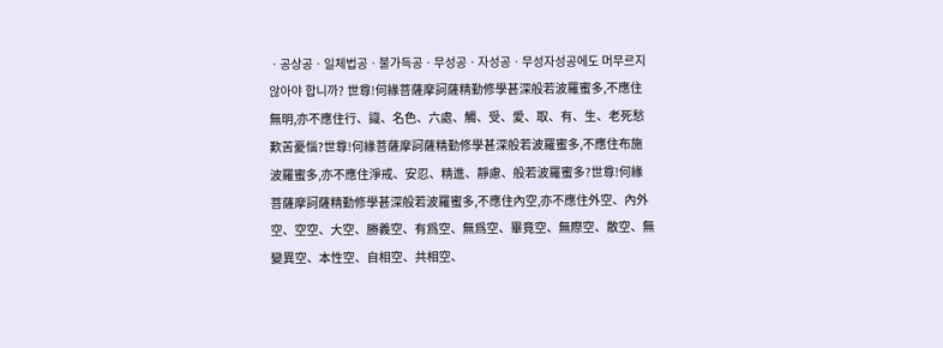ㆍ공상공ㆍ일체법공ㆍ불가득공ㆍ무성공ㆍ자성공ㆍ무성자성공에도 머무르지 않아야 합니까? 世尊!何緣菩薩摩訶薩精勤修學甚深般若波羅蜜多,不應住無明,亦不應住行、識、名色、六處、觸、受、愛、取、有、生、老死愁歎苦憂惱?世尊!何緣菩薩摩訶薩精勤修學甚深般若波羅蜜多,不應住布施波羅蜜多,亦不應住淨戒、安忍、精進、靜慮、般若波羅蜜多?世尊!何緣菩薩摩訶薩精勤修學甚深般若波羅蜜多,不應住內空,亦不應住外空、內外空、空空、大空、勝義空、有爲空、無爲空、畢竟空、無際空、散空、無變異空、本性空、自相空、共相空、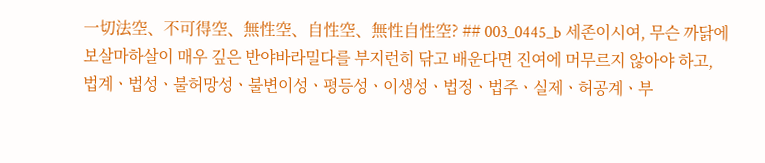一切法空、不可得空、無性空、自性空、無性自性空? ## 003_0445_b 세존이시여, 무슨 까닭에 보살마하살이 매우 깊은 반야바라밀다를 부지런히 닦고 배운다면 진여에 머무르지 않아야 하고, 법계ㆍ법성ㆍ불허망성ㆍ불변이성ㆍ평등성ㆍ이생성ㆍ법정ㆍ법주ㆍ실제ㆍ허공계ㆍ부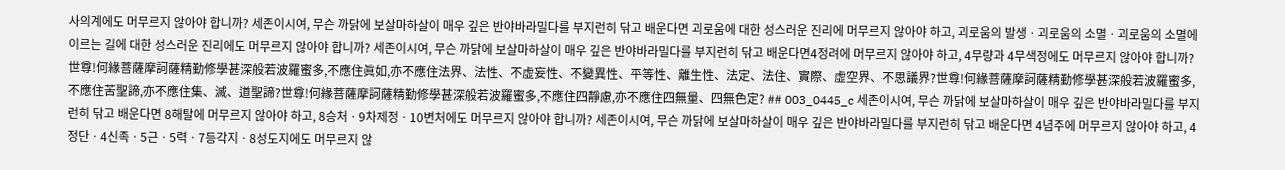사의계에도 머무르지 않아야 합니까? 세존이시여, 무슨 까닭에 보살마하살이 매우 깊은 반야바라밀다를 부지런히 닦고 배운다면 괴로움에 대한 성스러운 진리에 머무르지 않아야 하고, 괴로움의 발생ㆍ괴로움의 소멸ㆍ괴로움의 소멸에 이르는 길에 대한 성스러운 진리에도 머무르지 않아야 합니까? 세존이시여, 무슨 까닭에 보살마하살이 매우 깊은 반야바라밀다를 부지런히 닦고 배운다면4정려에 머무르지 않아야 하고, 4무량과 4무색정에도 머무르지 않아야 합니까? 世尊!何緣菩薩摩訶薩精勤修學甚深般若波羅蜜多,不應住眞如,亦不應住法界、法性、不虛妄性、不變異性、平等性、離生性、法定、法住、實際、虛空界、不思議界?世尊!何緣菩薩摩訶薩精勤修學甚深般若波羅蜜多,不應住苦聖諦,亦不應住集、滅、道聖諦?世尊!何緣菩薩摩訶薩精勤修學甚深般若波羅蜜多,不應住四靜慮,亦不應住四無量、四無色定? ## 003_0445_c 세존이시여, 무슨 까닭에 보살마하살이 매우 깊은 반야바라밀다를 부지런히 닦고 배운다면 8해탈에 머무르지 않아야 하고, 8승처ㆍ9차제정ㆍ10변처에도 머무르지 않아야 합니까? 세존이시여, 무슨 까닭에 보살마하살이 매우 깊은 반야바라밀다를 부지런히 닦고 배운다면 4념주에 머무르지 않아야 하고, 4정단ㆍ4신족ㆍ5근ㆍ5력ㆍ7등각지ㆍ8성도지에도 머무르지 않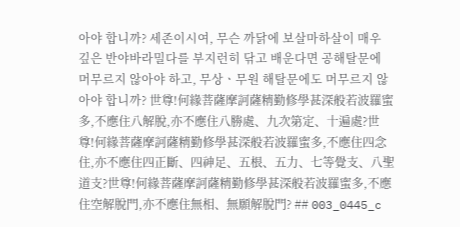아야 합니까? 세존이시여, 무슨 까닭에 보살마하살이 매우 깊은 반야바라밀다를 부지런히 닦고 배운다면 공해탈문에 머무르지 않아야 하고, 무상ㆍ무원 해탈문에도 머무르지 않아야 합니까? 世尊!何緣菩薩摩訶薩精勤修學甚深般若波羅蜜多,不應住八解脫,亦不應住八勝處、九次第定、十遍處?世尊!何緣菩薩摩訶薩精勤修學甚深般若波羅蜜多,不應住四念住,亦不應住四正斷、四神足、五根、五力、七等覺支、八聖道支?世尊!何緣菩薩摩訶薩精勤修學甚深般若波羅蜜多,不應住空解脫門,亦不應住無相、無願解脫門? ## 003_0445_c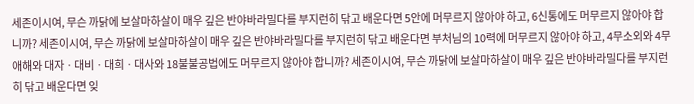세존이시여, 무슨 까닭에 보살마하살이 매우 깊은 반야바라밀다를 부지런히 닦고 배운다면 5안에 머무르지 않아야 하고, 6신통에도 머무르지 않아야 합니까? 세존이시여, 무슨 까닭에 보살마하살이 매우 깊은 반야바라밀다를 부지런히 닦고 배운다면 부처님의 10력에 머무르지 않아야 하고, 4무소외와 4무애해와 대자ㆍ대비ㆍ대희ㆍ대사와 18불불공법에도 머무르지 않아야 합니까? 세존이시여, 무슨 까닭에 보살마하살이 매우 깊은 반야바라밀다를 부지런히 닦고 배운다면 잊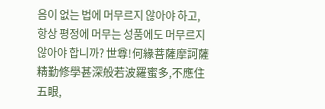음이 없는 법에 머무르지 않아야 하고, 항상 평정에 머무는 성품에도 머무르지 않아야 합니까? 世尊!何緣菩薩摩訶薩精勤修學甚深般若波羅蜜多,不應住五眼,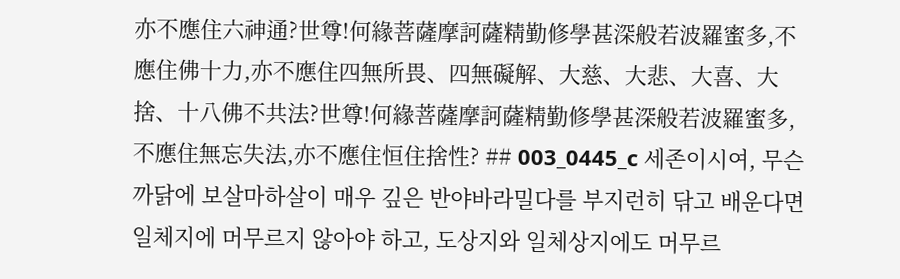亦不應住六神通?世尊!何緣菩薩摩訶薩精勤修學甚深般若波羅蜜多,不應住佛十力,亦不應住四無所畏、四無礙解、大慈、大悲、大喜、大捨、十八佛不共法?世尊!何緣菩薩摩訶薩精勤修學甚深般若波羅蜜多,不應住無忘失法,亦不應住恒住捨性? ## 003_0445_c 세존이시여, 무슨 까닭에 보살마하살이 매우 깊은 반야바라밀다를 부지런히 닦고 배운다면 일체지에 머무르지 않아야 하고, 도상지와 일체상지에도 머무르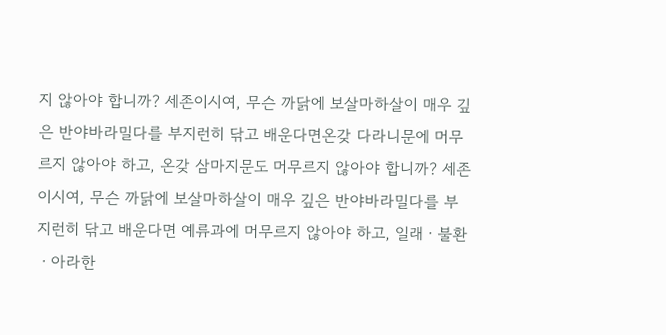지 않아야 합니까? 세존이시여, 무슨 까닭에 보살마하살이 매우 깊은 반야바라밀다를 부지런히 닦고 배운다면온갖 다라니문에 머무르지 않아야 하고, 온갖 삼마지문도 머무르지 않아야 합니까? 세존이시여, 무슨 까닭에 보살마하살이 매우 깊은 반야바라밀다를 부지런히 닦고 배운다면 예류과에 머무르지 않아야 하고, 일래ㆍ불환ㆍ아라한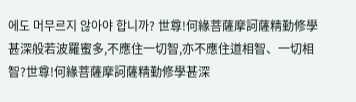에도 머무르지 않아야 합니까? 世尊!何緣菩薩摩訶薩精勤修學甚深般若波羅蜜多,不應住一切智,亦不應住道相智、一切相智?世尊!何緣菩薩摩訶薩精勤修學甚深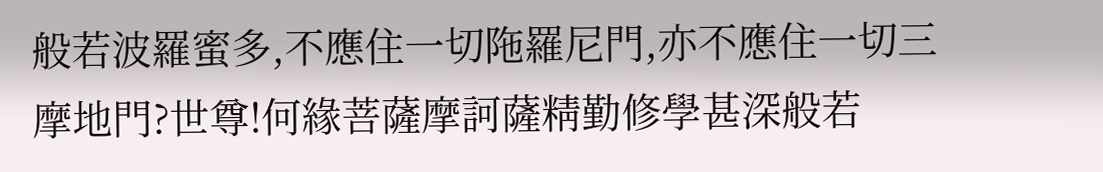般若波羅蜜多,不應住一切陁羅尼門,亦不應住一切三摩地門?世尊!何緣菩薩摩訶薩精勤修學甚深般若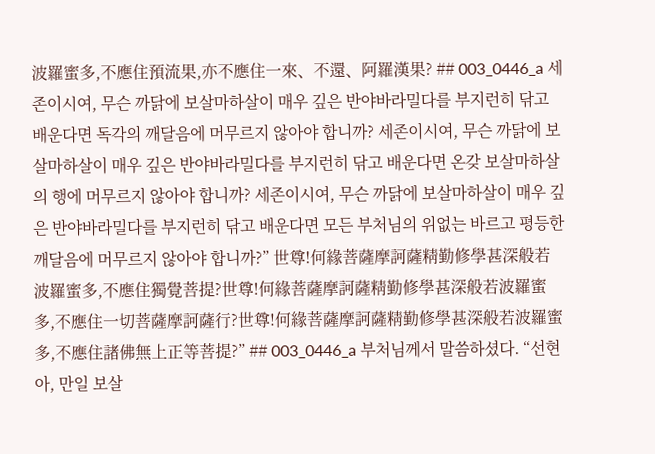波羅蜜多,不應住預流果,亦不應住一來、不還、阿羅漢果? ## 003_0446_a 세존이시여, 무슨 까닭에 보살마하살이 매우 깊은 반야바라밀다를 부지런히 닦고 배운다면 독각의 깨달음에 머무르지 않아야 합니까? 세존이시여, 무슨 까닭에 보살마하살이 매우 깊은 반야바라밀다를 부지런히 닦고 배운다면 온갖 보살마하살의 행에 머무르지 않아야 합니까? 세존이시여, 무슨 까닭에 보살마하살이 매우 깊은 반야바라밀다를 부지런히 닦고 배운다면 모든 부처님의 위없는 바르고 평등한 깨달음에 머무르지 않아야 합니까?” 世尊!何緣菩薩摩訶薩精勤修學甚深般若波羅蜜多,不應住獨覺菩提?世尊!何緣菩薩摩訶薩精勤修學甚深般若波羅蜜多,不應住一切菩薩摩訶薩行?世尊!何緣菩薩摩訶薩精勤修學甚深般若波羅蜜多,不應住諸佛無上正等菩提?” ## 003_0446_a 부처님께서 말씀하셨다. “선현아, 만일 보살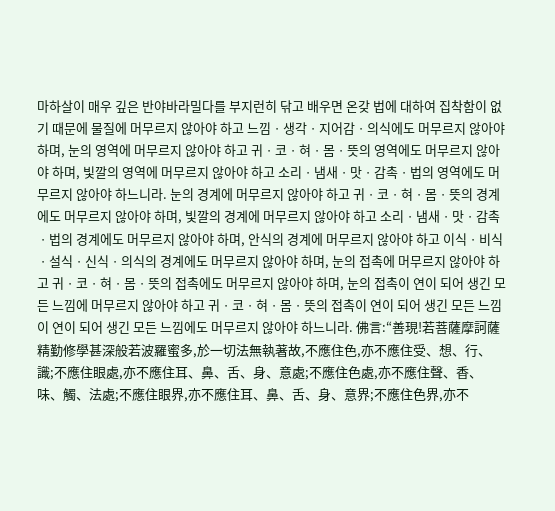마하살이 매우 깊은 반야바라밀다를 부지런히 닦고 배우면 온갖 법에 대하여 집착함이 없기 때문에 물질에 머무르지 않아야 하고 느낌ㆍ생각ㆍ지어감ㆍ의식에도 머무르지 않아야 하며, 눈의 영역에 머무르지 않아야 하고 귀ㆍ코ㆍ혀ㆍ몸ㆍ뜻의 영역에도 머무르지 않아야 하며, 빛깔의 영역에 머무르지 않아야 하고 소리ㆍ냄새ㆍ맛ㆍ감촉ㆍ법의 영역에도 머무르지 않아야 하느니라. 눈의 경계에 머무르지 않아야 하고 귀ㆍ코ㆍ혀ㆍ몸ㆍ뜻의 경계에도 머무르지 않아야 하며, 빛깔의 경계에 머무르지 않아야 하고 소리ㆍ냄새ㆍ맛ㆍ감촉ㆍ법의 경계에도 머무르지 않아야 하며, 안식의 경계에 머무르지 않아야 하고 이식ㆍ비식ㆍ설식ㆍ신식ㆍ의식의 경계에도 머무르지 않아야 하며, 눈의 접촉에 머무르지 않아야 하고 귀ㆍ코ㆍ혀ㆍ몸ㆍ뜻의 접촉에도 머무르지 않아야 하며, 눈의 접촉이 연이 되어 생긴 모든 느낌에 머무르지 않아야 하고 귀ㆍ코ㆍ혀ㆍ몸ㆍ뜻의 접촉이 연이 되어 생긴 모든 느낌이 연이 되어 생긴 모든 느낌에도 머무르지 않아야 하느니라. 佛言:“善現!若菩薩摩訶薩精勤修學甚深般若波羅蜜多,於一切法無執著故,不應住色,亦不應住受、想、行、識;不應住眼處,亦不應住耳、鼻、舌、身、意處;不應住色處,亦不應住聲、香、味、觸、法處;不應住眼界,亦不應住耳、鼻、舌、身、意界;不應住色界,亦不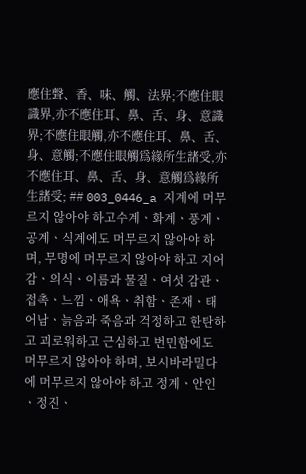應住聲、香、味、觸、法界;不應住眼識界,亦不應住耳、鼻、舌、身、意識界;不應住眼觸,亦不應住耳、鼻、舌、身、意觸;不應住眼觸爲緣所生諸受,亦不應住耳、鼻、舌、身、意觸爲緣所生諸受; ## 003_0446_a 지계에 머무르지 않아야 하고수계ㆍ화계ㆍ풍계ㆍ공계ㆍ식계에도 머무르지 않아야 하며, 무명에 머무르지 않아야 하고 지어감ㆍ의식ㆍ이름과 물질ㆍ여섯 감관ㆍ접촉ㆍ느낌ㆍ애욕ㆍ취함ㆍ존재ㆍ태어남ㆍ늙음과 죽음과 걱정하고 한탄하고 괴로워하고 근심하고 번민함에도 머무르지 않아야 하며, 보시바라밀다에 머무르지 않아야 하고 정계ㆍ안인ㆍ정진ㆍ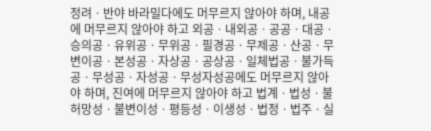정려ㆍ반야 바라밀다에도 머무르지 않아야 하며, 내공에 머무르지 않아야 하고 외공ㆍ내외공ㆍ공공ㆍ대공ㆍ승의공ㆍ유위공ㆍ무위공ㆍ필경공ㆍ무제공ㆍ산공ㆍ무변이공ㆍ본성공ㆍ자상공ㆍ공상공ㆍ일체법공ㆍ불가득공ㆍ무성공ㆍ자성공ㆍ무성자성공에도 머무르지 않아야 하며, 진여에 머무르지 않아야 하고 법계ㆍ법성ㆍ불허망성ㆍ불변이성ㆍ평등성ㆍ이생성ㆍ법정ㆍ법주ㆍ실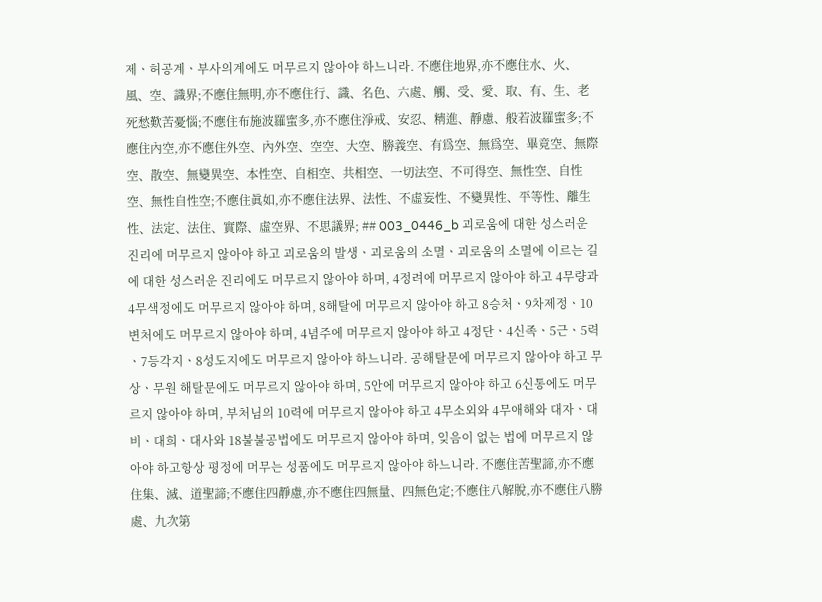제ㆍ허공계ㆍ부사의계에도 머무르지 않아야 하느니라. 不應住地界,亦不應住水、火、風、空、識界;不應住無明,亦不應住行、識、名色、六處、觸、受、愛、取、有、生、老死愁歎苦憂惱;不應住布施波羅蜜多,亦不應住淨戒、安忍、精進、靜慮、般若波羅蜜多;不應住內空,亦不應住外空、內外空、空空、大空、勝義空、有爲空、無爲空、畢竟空、無際空、散空、無變異空、本性空、自相空、共相空、一切法空、不可得空、無性空、自性空、無性自性空;不應住眞如,亦不應住法界、法性、不虛妄性、不變異性、平等性、離生性、法定、法住、實際、虛空界、不思議界; ## 003_0446_b 괴로움에 대한 성스러운 진리에 머무르지 않아야 하고 괴로움의 발생ㆍ괴로움의 소멸ㆍ괴로움의 소멸에 이르는 길에 대한 성스러운 진리에도 머무르지 않아야 하며, 4정려에 머무르지 않아야 하고 4무량과 4무색정에도 머무르지 않아야 하며, 8해탈에 머무르지 않아야 하고 8승처ㆍ9차제정ㆍ10변처에도 머무르지 않아야 하며, 4념주에 머무르지 않아야 하고 4정단ㆍ4신족ㆍ5근ㆍ5력ㆍ7등각지ㆍ8성도지에도 머무르지 않아야 하느니라. 공해탈문에 머무르지 않아야 하고 무상ㆍ무원 해탈문에도 머무르지 않아야 하며, 5안에 머무르지 않아야 하고 6신통에도 머무르지 않아야 하며, 부처님의 10력에 머무르지 않아야 하고 4무소외와 4무애해와 대자ㆍ대비ㆍ대희ㆍ대사와 18불불공법에도 머무르지 않아야 하며, 잊음이 없는 법에 머무르지 않아야 하고항상 평정에 머무는 성품에도 머무르지 않아야 하느니라. 不應住苦聖諦,亦不應住集、滅、道聖諦;不應住四靜慮,亦不應住四無量、四無色定;不應住八解脫,亦不應住八勝處、九次第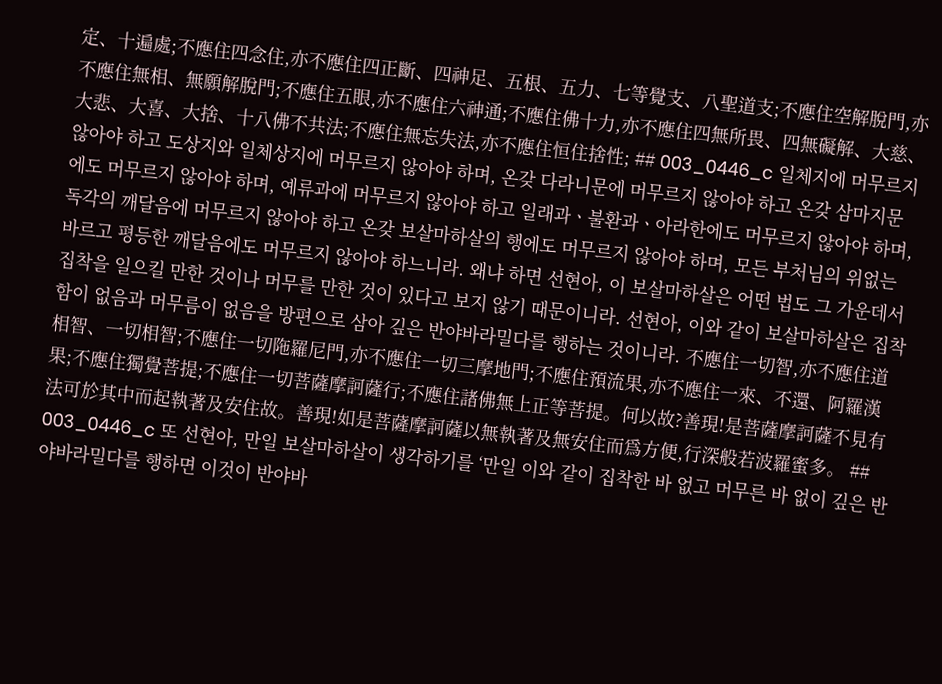定、十遍處;不應住四念住,亦不應住四正斷、四神足、五根、五力、七等覺支、八聖道支;不應住空解脫門,亦不應住無相、無願解脫門;不應住五眼,亦不應住六神通;不應住佛十力,亦不應住四無所畏、四無礙解、大慈、大悲、大喜、大捨、十八佛不共法;不應住無忘失法,亦不應住恒住捨性; ## 003_0446_c 일체지에 머무르지 않아야 하고 도상지와 일체상지에 머무르지 않아야 하며, 온갖 다라니문에 머무르지 않아야 하고 온갖 삼마지문에도 머무르지 않아야 하며, 예류과에 머무르지 않아야 하고 일래과ㆍ불환과ㆍ아라한에도 머무르지 않아야 하며, 독각의 깨달음에 머무르지 않아야 하고 온갖 보살마하살의 행에도 머무르지 않아야 하며, 모든 부처님의 위없는 바르고 평등한 깨달음에도 머무르지 않아야 하느니라. 왜냐 하면 선현아, 이 보살마하살은 어떤 법도 그 가운데서 집착을 일으킬 만한 것이나 머무를 만한 것이 있다고 보지 않기 때문이니라. 선현아, 이와 같이 보살마하살은 집착함이 없음과 머무름이 없음을 방편으로 삼아 깊은 반야바라밀다를 행하는 것이니라. 不應住一切智,亦不應住道相智、一切相智;不應住一切陁羅尼門,亦不應住一切三摩地門;不應住預流果,亦不應住一來、不還、阿羅漢果;不應住獨覺菩提;不應住一切菩薩摩訶薩行;不應住諸佛無上正等菩提。何以故?善現!是菩薩摩訶薩不見有法可於其中而起執著及安住故。善現!如是菩薩摩訶薩以無執著及無安住而爲方便,行深般若波羅蜜多。 ## 003_0446_c 또 선현아, 만일 보살마하살이 생각하기를 ‘만일 이와 같이 집착한 바 없고 머무른 바 없이 깊은 반야바라밀다를 행하면 이것이 반야바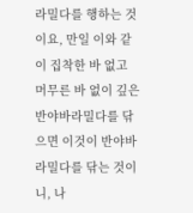라밀다를 행하는 것이요, 만일 이와 같이 집착한 바 없고 머무른 바 없이 깊은 반야바라밀다를 닦으면 이것이 반야바라밀다를 닦는 것이니, 나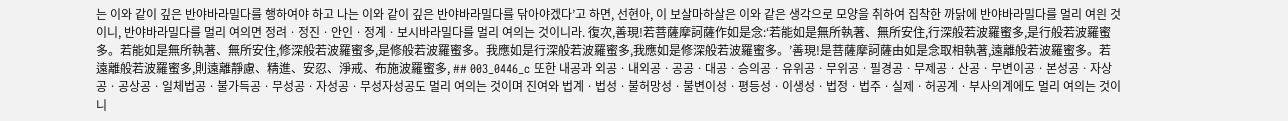는 이와 같이 깊은 반야바라밀다를 행하여야 하고 나는 이와 같이 깊은 반야바라밀다를 닦아야겠다’고 하면, 선현아, 이 보살마하살은 이와 같은 생각으로 모양을 취하여 집착한 까닭에 반야바라밀다를 멀리 여읜 것이니, 반야바라밀다를 멀리 여의면 정려ㆍ정진ㆍ안인ㆍ정계ㆍ보시바라밀다를 멀리 여의는 것이니라. 復次,善現!若菩薩摩訶薩作如是念:‘若能如是無所執著、無所安住,行深般若波羅蜜多,是行般若波羅蜜多。若能如是無所執著、無所安住,修深般若波羅蜜多,是修般若波羅蜜多。我應如是行深般若波羅蜜多,我應如是修深般若波羅蜜多。’善現!是菩薩摩訶薩由如是念取相執著,遠離般若波羅蜜多。若遠離般若波羅蜜多,則遠離靜慮、精進、安忍、淨戒、布施波羅蜜多, ## 003_0446_c 또한 내공과 외공ㆍ내외공ㆍ공공ㆍ대공ㆍ승의공ㆍ유위공ㆍ무위공ㆍ필경공ㆍ무제공ㆍ산공ㆍ무변이공ㆍ본성공ㆍ자상공ㆍ공상공ㆍ일체법공ㆍ불가득공ㆍ무성공ㆍ자성공ㆍ무성자성공도 멀리 여의는 것이며 진여와 법계ㆍ법성ㆍ불허망성ㆍ불변이성ㆍ평등성ㆍ이생성ㆍ법정ㆍ법주ㆍ실제ㆍ허공계ㆍ부사의계에도 멀리 여의는 것이니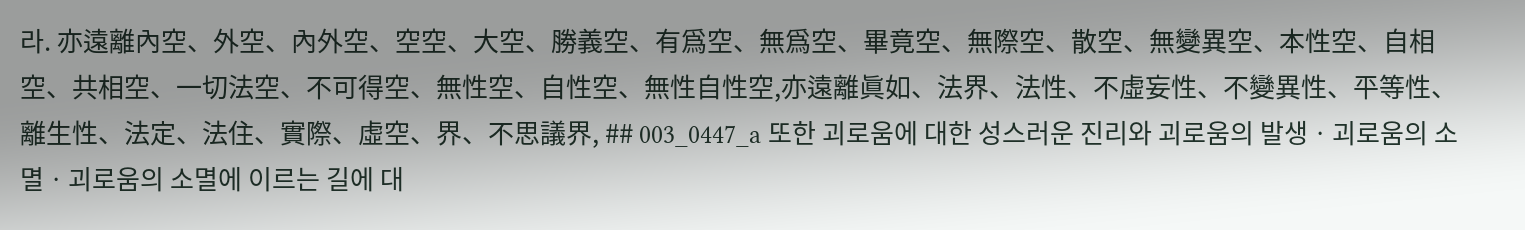라. 亦遠離內空、外空、內外空、空空、大空、勝義空、有爲空、無爲空、畢竟空、無際空、散空、無變異空、本性空、自相空、共相空、一切法空、不可得空、無性空、自性空、無性自性空,亦遠離眞如、法界、法性、不虛妄性、不變異性、平等性、離生性、法定、法住、實際、虛空、界、不思議界, ## 003_0447_a 또한 괴로움에 대한 성스러운 진리와 괴로움의 발생ㆍ괴로움의 소멸ㆍ괴로움의 소멸에 이르는 길에 대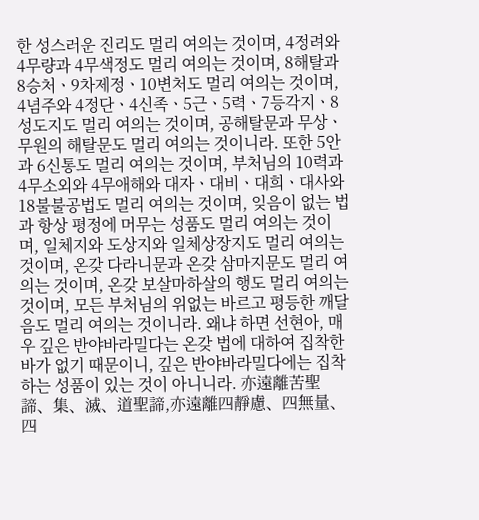한 성스러운 진리도 멀리 여의는 것이며, 4정려와 4무량과 4무색정도 멀리 여의는 것이며, 8해탈과 8승처ㆍ9차제정ㆍ10변처도 멀리 여의는 것이며, 4념주와 4정단ㆍ4신족ㆍ5근ㆍ5력ㆍ7등각지ㆍ8성도지도 멀리 여의는 것이며, 공해탈문과 무상ㆍ무원의 해탈문도 멀리 여의는 것이니라. 또한 5안과 6신통도 멀리 여의는 것이며, 부처님의 10력과 4무소외와 4무애해와 대자ㆍ대비ㆍ대희ㆍ대사와 18불불공법도 멀리 여의는 것이며, 잊음이 없는 법과 항상 평정에 머무는 성품도 멀리 여의는 것이며, 일체지와 도상지와 일체상장지도 멀리 여의는 것이며, 온갖 다라니문과 온갖 삼마지문도 멀리 여의는 것이며, 온갖 보살마하살의 행도 멀리 여의는 것이며, 모든 부처님의 위없는 바르고 평등한 깨달음도 멀리 여의는 것이니라. 왜냐 하면 선현아, 매우 깊은 반야바라밀다는 온갖 법에 대하여 집착한 바가 없기 때문이니, 깊은 반야바라밀다에는 집착하는 성품이 있는 것이 아니니라. 亦遠離苦聖諦、集、滅、道聖諦,亦遠離四靜慮、四無量、四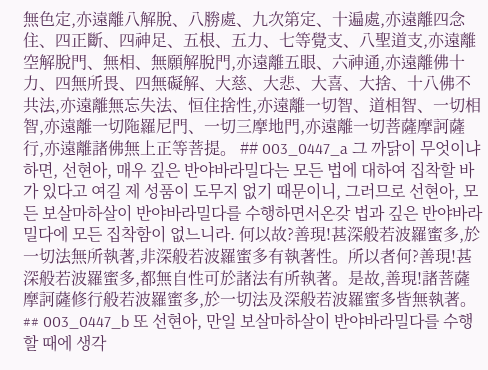無色定,亦遠離八解脫、八勝處、九次第定、十遍處,亦遠離四念住、四正斷、四神足、五根、五力、七等覺支、八聖道支,亦遠離空解脫門、無相、無願解脫門,亦遠離五眼、六神通,亦遠離佛十力、四無所畏、四無礙解、大慈、大悲、大喜、大捨、十八佛不共法,亦遠離無忘失法、恒住捨性,亦遠離一切智、道相智、一切相智,亦遠離一切陁羅尼門、一切三摩地門,亦遠離一切菩薩摩訶薩行,亦遠離諸佛無上正等菩提。 ## 003_0447_a 그 까닭이 무엇이냐 하면, 선현아, 매우 깊은 반야바라밀다는 모든 법에 대하여 집착할 바가 있다고 여길 제 성품이 도무지 없기 때문이니, 그러므로 선현아, 모든 보살마하살이 반야바라밀다를 수행하면서온갖 법과 깊은 반야바라밀다에 모든 집착함이 없느니라. 何以故?善現!甚深般若波羅蜜多,於一切法無所執著,非深般若波羅蜜多有執著性。所以者何?善現!甚深般若波羅蜜多,都無自性可於諸法有所執著。是故,善現!諸菩薩摩訶薩修行般若波羅蜜多,於一切法及深般若波羅蜜多皆無執著。 ## 003_0447_b 또 선현아, 만일 보살마하살이 반야바라밀다를 수행할 때에 생각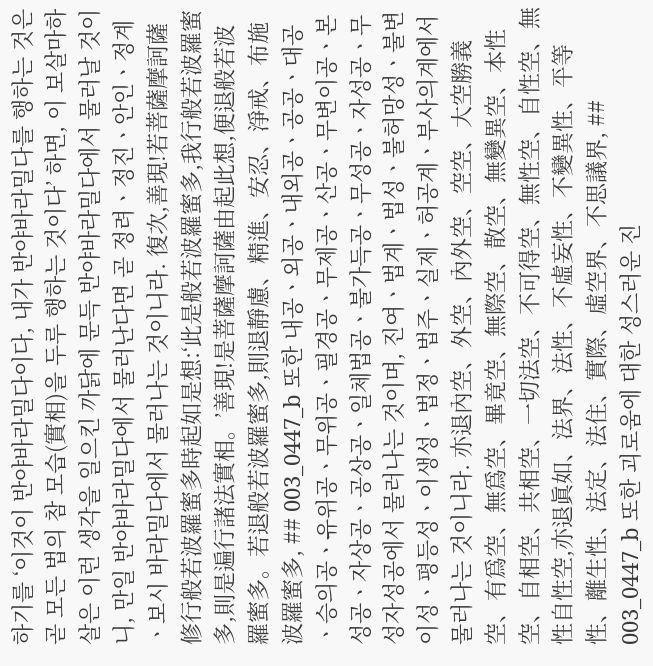하기를 ‘이것이 반야바라밀다이다, 내가 반야바라밀다를 행하는 것은 곧 모든 법의 참 모습(實相)을 두루 행하는 것이다’ 하면, 이 보살마하살은 이런 생각을 일으킨 까닭에 문득 반야바라밀다에서 물러날 것이니, 만일 반야바라밀다에서 물러난다면 곧 정려ㆍ정진ㆍ안인ㆍ정계ㆍ보시 바라밀다에서 물러나는 것이니라. 復次,善現!若菩薩摩訶薩修行般若波羅蜜多時起如是想:‘此是般若波羅蜜多,我行般若波羅蜜多,則是遍行諸法實相。’善現!是菩薩摩訶薩由起此想,便退般若波羅蜜多。若退般若波羅蜜多,則退靜慮、精進、安忍、淨戒、布施波羅蜜多, ## 003_0447_b 또한 내공ㆍ외공ㆍ내외공ㆍ공공ㆍ대공ㆍ승의공ㆍ유위공ㆍ무위공ㆍ필경공ㆍ무제공ㆍ산공ㆍ무변이공ㆍ본성공ㆍ자상공ㆍ공상공ㆍ일체법공ㆍ불가득공ㆍ무성공ㆍ자성공ㆍ무성자성공에서 물러나는 것이며, 진여ㆍ법계ㆍ법성ㆍ불허망성ㆍ불변이성ㆍ평등성ㆍ이생성ㆍ법정ㆍ법주ㆍ실제ㆍ허공계ㆍ부사의계에서 물러나는 것이니라. 亦退內空、外空、內外空、空空、大空勝義空、有爲空、無爲空、畢竟空、無際空、散空、無變異空、本性空、自相空、共相空、一切法空、不可得空、無性空、自性空、無性自性空,亦退眞如、法界、法性、不虛妄性、不變異性、平等性、離生性、法定、法住、實際、虛空界、不思議界, ## 003_0447_b 또한 괴로움에 대한 성스러운 진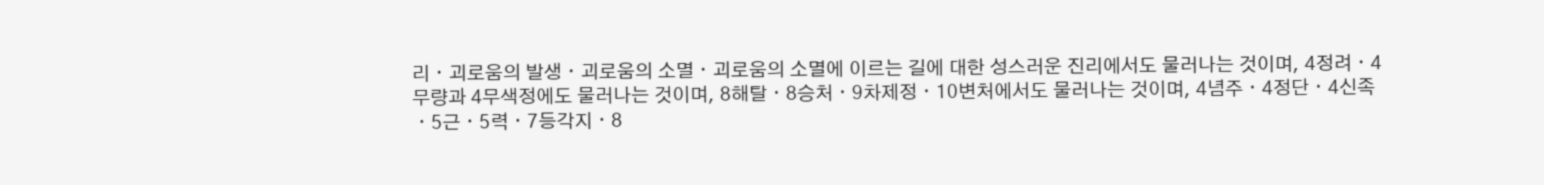리ㆍ괴로움의 발생ㆍ괴로움의 소멸ㆍ괴로움의 소멸에 이르는 길에 대한 성스러운 진리에서도 물러나는 것이며, 4정려ㆍ4무량과 4무색정에도 물러나는 것이며, 8해탈ㆍ8승처ㆍ9차제정ㆍ10변처에서도 물러나는 것이며, 4념주ㆍ4정단ㆍ4신족ㆍ5근ㆍ5력ㆍ7등각지ㆍ8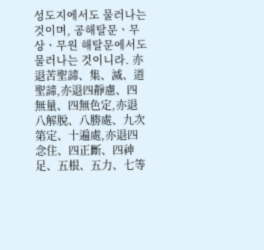성도지에서도 물러나는 것이며, 공해탈문ㆍ무상ㆍ무원 해탈문에서도 물러나는 것이니라. 亦退苦聖諦、集、滅、道聖諦,亦退四靜慮、四無量、四無色定,亦退八解脫、八勝處、九次第定、十遍處,亦退四念住、四正斷、四神足、五根、五力、七等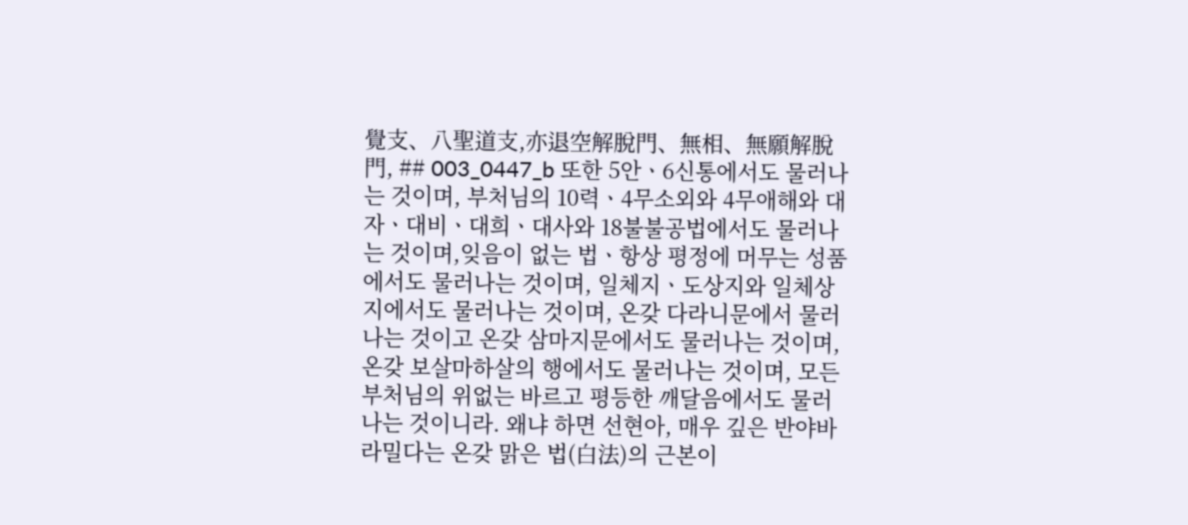覺支、八聖道支,亦退空解脫門、無相、無願解脫門, ## 003_0447_b 또한 5안ㆍ6신통에서도 물러나는 것이며, 부처님의 10력ㆍ4무소외와 4무애해와 대자ㆍ대비ㆍ대희ㆍ대사와 18불불공법에서도 물러나는 것이며,잊음이 없는 법ㆍ항상 평정에 머무는 성품에서도 물러나는 것이며, 일체지ㆍ도상지와 일체상지에서도 물러나는 것이며, 온갖 다라니문에서 물러나는 것이고 온갖 삼마지문에서도 물러나는 것이며, 온갖 보살마하살의 행에서도 물러나는 것이며, 모든 부처님의 위없는 바르고 평등한 깨달음에서도 물러나는 것이니라. 왜냐 하면 선현아, 매우 깊은 반야바라밀다는 온갖 맑은 법(白法)의 근본이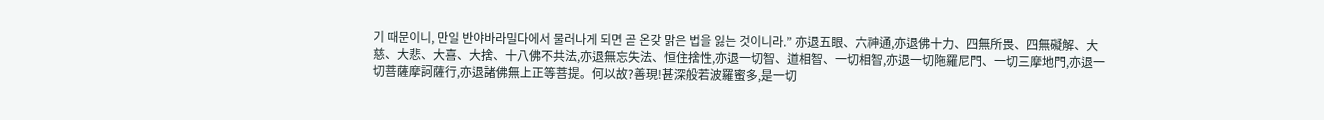기 때문이니, 만일 반야바라밀다에서 물러나게 되면 곧 온갖 맑은 법을 잃는 것이니라.” 亦退五眼、六神通,亦退佛十力、四無所畏、四無礙解、大慈、大悲、大喜、大捨、十八佛不共法,亦退無忘失法、恒住捨性,亦退一切智、道相智、一切相智,亦退一切陁羅尼門、一切三摩地門,亦退一切菩薩摩訶薩行,亦退諸佛無上正等菩提。何以故?善現!甚深般若波羅蜜多,是一切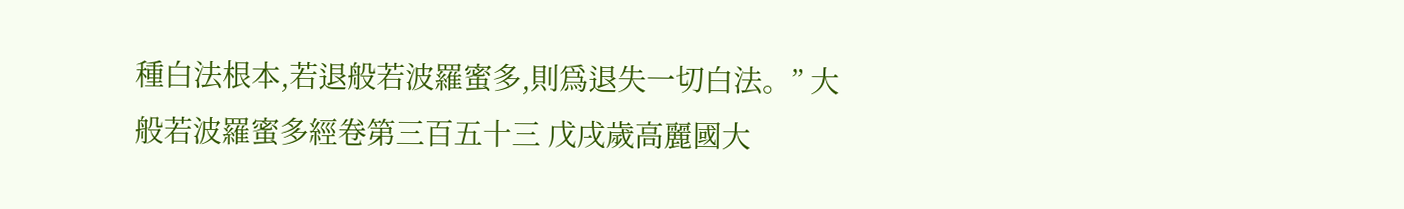種白法根本,若退般若波羅蜜多,則爲退失一切白法。” 大般若波羅蜜多經卷第三百五十三 戊戌歲高麗國大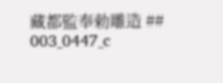藏都監奉勅雕造 ## 003_0447_c